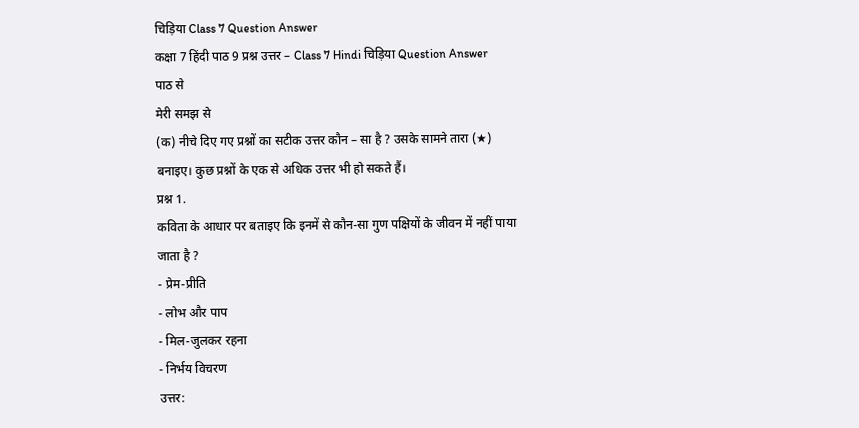चिड़िया Class 7 Question Answer
कक्षा 7 हिंदी पाठ 9 प्रश्न उत्तर – Class 7 Hindi चिड़िया Question Answer
पाठ से
मेरी समझ से
(क) नीचे दिए गए प्रश्नों का सटीक उत्तर कौन – सा है ? उसके सामने तारा (★) बनाइए। कुछ प्रश्नों के एक से अधिक उत्तर भी हो सकते हैं।
प्रश्न 1.
कविता के आधार पर बताइए कि इनमें से कौन-सा गुण पक्षियों के जीवन में नहीं पाया जाता है ?
- प्रेम-प्रीति
- लोभ और पाप
- मिल-जुलकर रहना
- निर्भय विचरण
उत्तर: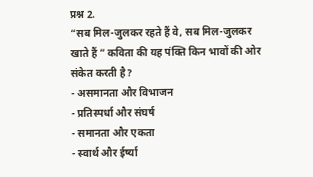प्रश्न 2.
“सब मिल-जुलकर रहते हैं वे, सब मिल-जुलकर खाते हैं ” कविता की यह पंक्ति किन भावों की ओर संकेत करती है?
- असमानता और विभाजन
- प्रतिस्पर्धा और संघर्ष
- समानता और एकता
- स्वार्थ और ईर्ष्या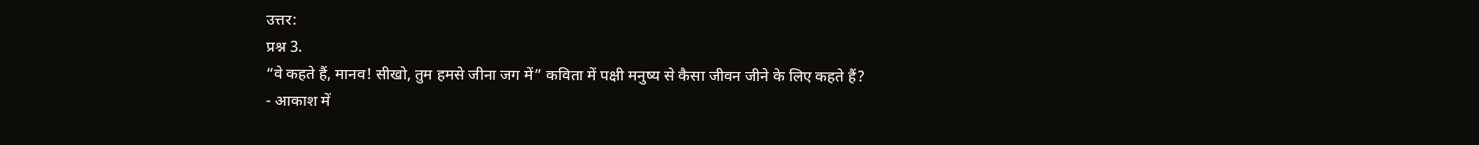उत्तर:
प्रश्न 3.
“वे कहते हैं, मानव! सीखो, तुम हमसे जीना जग में” कविता में पक्षी मनुष्य से कैसा जीवन जीने के लिए कहते हैं?
- आकाश में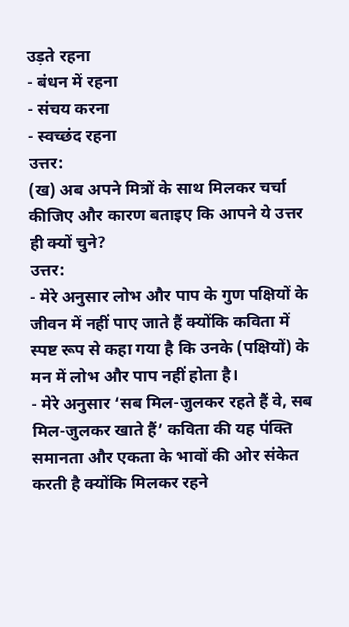उड़ते रहना
- बंधन में रहना
- संचय करना
- स्वच्छंद रहना
उत्तर:
(ख) अब अपने मित्रों के साथ मिलकर चर्चा कीजिए और कारण बताइए कि आपने ये उत्तर ही क्यों चुने?
उत्तर:
- मेरे अनुसार लोभ और पाप के गुण पक्षियों के जीवन में नहीं पाए जाते हैं क्योंकि कविता में स्पष्ट रूप से कहा गया है कि उनके (पक्षियों) के मन में लोभ और पाप नहीं होता है।
- मेरे अनुसार ‘सब मिल-जुलकर रहते हैं वे, सब मिल-जुलकर खाते हैं’ कविता की यह पंक्ति समानता और एकता के भावों की ओर संकेत करती है क्योंकि मिलकर रहने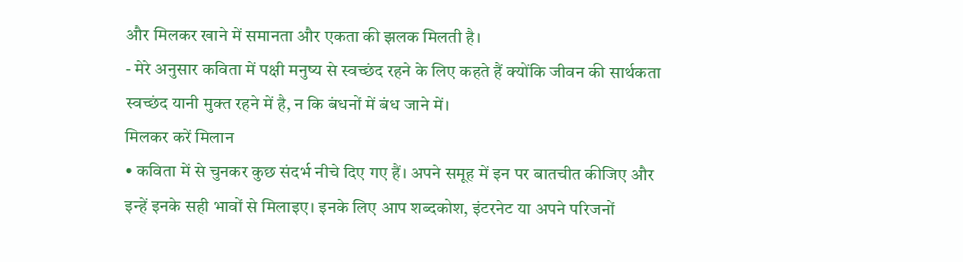और मिलकर खाने में समानता और एकता की झलक मिलती है।
- मेरे अनुसार कविता में पक्षी मनुष्य से स्वच्छंद रहने के लिए कहते हैं क्योंकि जीवन की सार्थकता स्वच्छंद यानी मुक्त रहने में है, न कि बंधनों में बंध जाने में।
मिलकर करें मिलान
• कविता में से चुनकर कुछ संदर्भ नीचे दिए गए हैं। अपने समूह में इन पर बातचीत कीजिए और इन्हें इनके सही भावों से मिलाइए। इनके लिए आप शब्दकोश, इंटरनेट या अपने परिजनों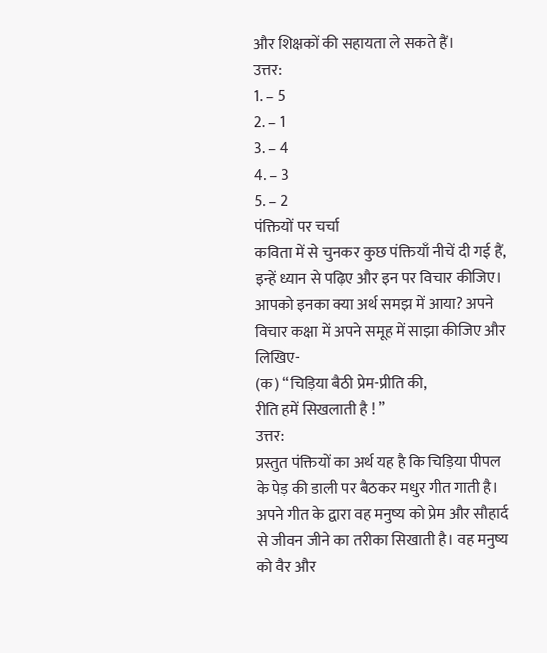और शिक्षकों की सहायता ले सकते हैं।
उत्तर:
1. – 5
2. – 1
3. – 4
4. – 3
5. – 2
पंक्तियों पर चर्चा
कविता में से चुनकर कुछ पंक्तियाँ नीचें दी गई हैं, इन्हें ध्यान से पढ़िए और इन पर विचार कीजिए। आपको इनका क्या अर्थ समझ में आया? अपने विचार कक्षा में अपने समूह में साझा कीजिए और लिखिए-
(क) “चिड़िया बैठी प्रेम-प्रीति की,
रीति हमें सिखलाती है ! ”
उत्तर:
प्रस्तुत पंक्तियों का अर्थ यह है कि चिड़िया पीपल के पेड़ की डाली पर बैठकर मधुर गीत गाती है। अपने गीत के द्वारा वह मनुष्य को प्रेम और सौहार्द से जीवन जीने का तरीका सिखाती है। वह मनुष्य को वैर और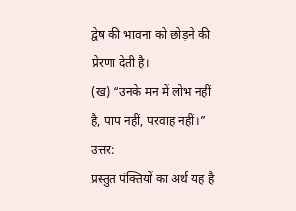द्वेष की भावना को छोड़ने की प्रेरणा देती है।
(ख) “उनके मन में लोभ नहीं है, पाप नहीं, परवाह नहीं।”
उत्तर:
प्रस्तुत पंक्तियों का अर्थ यह है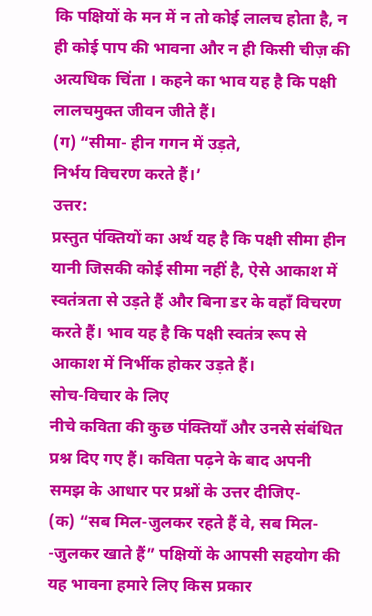कि पक्षियों के मन में न तो कोई लालच होता है, न ही कोई पाप की भावना और न ही किसी चीज़ की अत्यधिक चिंता । कहने का भाव यह है कि पक्षी लालचमुक्त जीवन जीते हैं।
(ग) “सीमा- हीन गगन में उड़ते,
निर्भय विचरण करते हैं।’
उत्तर:
प्रस्तुत पंक्तियों का अर्थ यह है कि पक्षी सीमा हीन यानी जिसकी कोई सीमा नहीं है, ऐसे आकाश में स्वतंत्रता से उड़ते हैं और बिना डर के वहाँ विचरण करते हैं। भाव यह है कि पक्षी स्वतंत्र रूप से आकाश में निर्भीक होकर उड़ते हैं।
सोच-विचार के लिए
नीचे कविता की कुछ पंक्तियाँ और उनसे संबंधित प्रश्न दिए गए हैं। कविता पढ़ने के बाद अपनी समझ के आधार पर प्रश्नों के उत्तर दीजिए-
(क) “सब मिल-जुलकर रहते हैं वे, सब मिल- -जुलकर खाते हैं” पक्षियों के आपसी सहयोग की यह भावना हमारे लिए किस प्रकार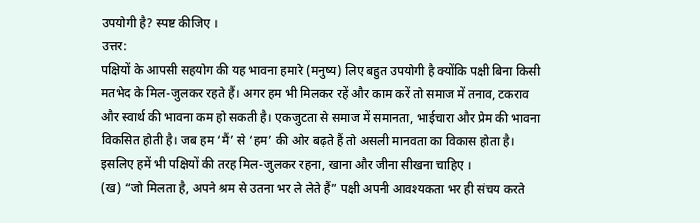उपयोगी है? स्पष्ट कीजिए ।
उत्तर:
पक्षियों के आपसी सहयोग की यह भावना हमारे (मनुष्य) लिए बहुत उपयोगी है क्योंकि पक्षी बिना किसी मतभेद के मिल-जुलकर रहते हैं। अगर हम भी मिलकर रहें और काम करें तो समाज में तनाव, टकराव और स्वार्थ की भावना कम हो सकती है। एकजुटता से समाज में समानता, भाईचारा और प्रेम की भावना विकसित होती है। जब हम ‘मैं’ से ‘हम’ की ओर बढ़ते हैं तो असली मानवता का विकास होता है। इसलिए हमें भी पक्षियों की तरह मिल-जुलकर रहना, खाना और जीना सीखना चाहिए ।
(ख) “जो मिलता है, अपने श्रम से उतना भर ले लेते हैं” पक्षी अपनी आवश्यकता भर ही संचय करते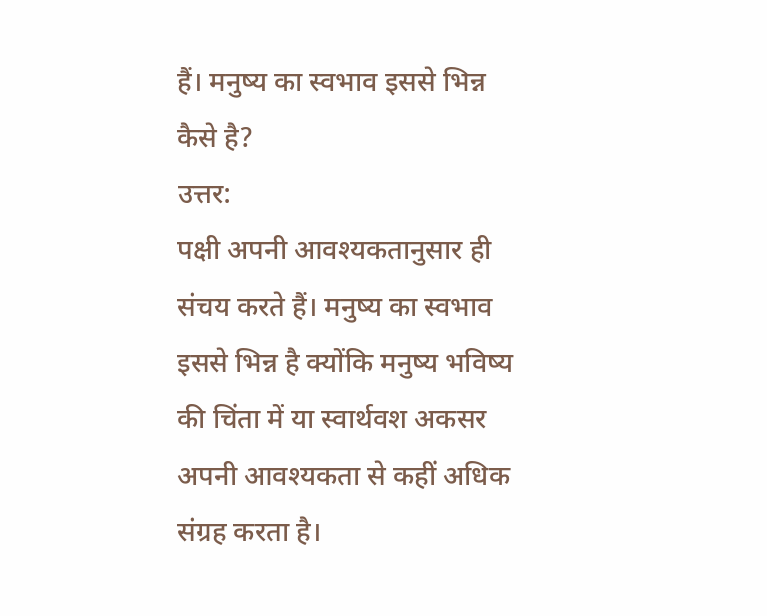हैं। मनुष्य का स्वभाव इससे भिन्न कैसे है?
उत्तर:
पक्षी अपनी आवश्यकतानुसार ही संचय करते हैं। मनुष्य का स्वभाव इससे भिन्न है क्योंकि मनुष्य भविष्य की चिंता में या स्वार्थवश अकसर अपनी आवश्यकता से कहीं अधिक संग्रह करता है।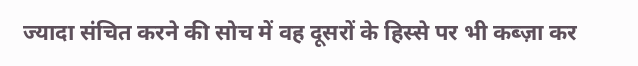ज्यादा संचित करने की सोच में वह दूसरों के हिस्से पर भी कब्ज़ा कर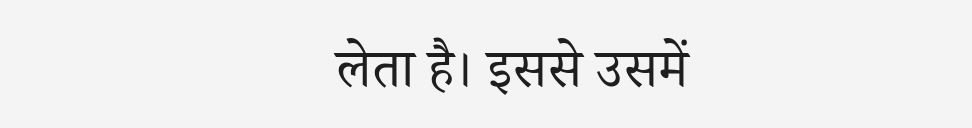लेता है। इससे उसमें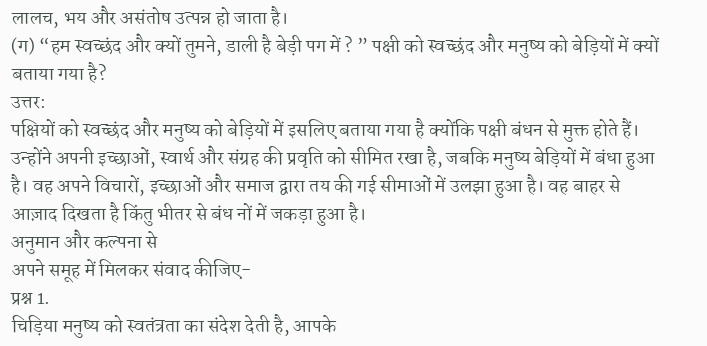लालच, भय और असंतोष उत्पन्न हो जाता है।
(ग) “हम स्वच्छंद और क्यों तुमने, डाली है बेड़ी पग में ? ” पक्षी को स्वच्छंद और मनुष्य को बेड़ियों में क्यों बताया गया है?
उत्तर:
पक्षियों को स्वच्छंद और मनुष्य को बेड़ियों में इसलिए बताया गया है क्योंकि पक्षी बंधन से मुक्त होते हैं। उन्होंने अपनी इच्छाओं, स्वार्थ और संग्रह की प्रवृति को सीमित रखा है, जबकि मनुष्य बेड़ियों में बंधा हुआ है। वह अपने विचारों, इच्छाओं और समाज द्वारा तय की गई सीमाओं में उलझा हुआ है। वह बाहर से आज़ाद दिखता है किंतु भीतर से बंध नों में जकड़ा हुआ है।
अनुमान और कल्पना से
अपने समूह में मिलकर संवाद कीजिए-
प्रश्न 1.
चिड़िया मनुष्य को स्वतंत्रता का संदेश देती है, आपके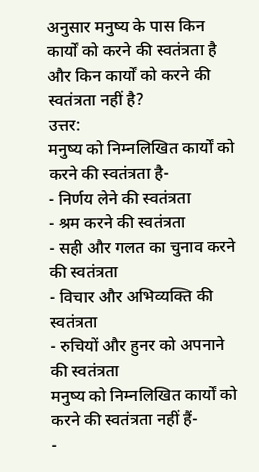अनुसार मनुष्य के पास किन कार्यों को करने की स्वतंत्रता है और किन कार्यों को करने की स्वतंत्रता नहीं है?
उत्तर:
मनुष्य को निम्नलिखित कार्यों को करने की स्वतंत्रता है-
- निर्णय लेने की स्वतंत्रता
- श्रम करने की स्वतंत्रता
- सही और गलत का चुनाव करने की स्वतंत्रता
- विचार और अभिव्यक्ति की स्वतंत्रता
- रुचियों और हुनर को अपनाने की स्वतंत्रता
मनुष्य को निम्नलिखित कार्यों को करने की स्वतंत्रता नहीं हैं-
-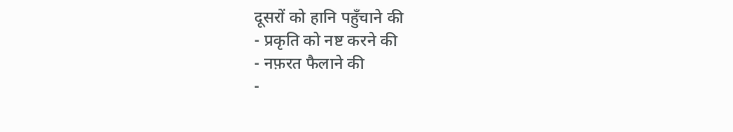दूसरों को हानि पहुँचाने की
- प्रकृति को नष्ट करने की
- नफ़रत फैलाने की
-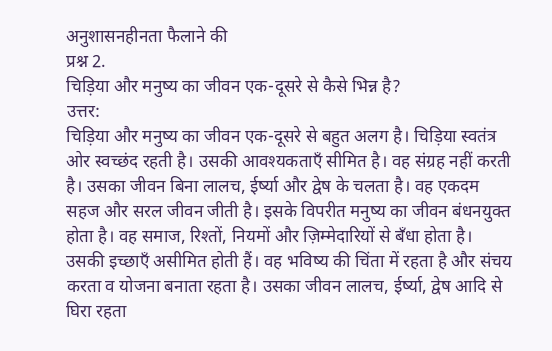अनुशासनहीनता फैलाने की
प्रश्न 2.
चिड़िया और मनुष्य का जीवन एक-दूसरे से कैसे भिन्न है?
उत्तर:
चिड़िया और मनुष्य का जीवन एक-दूसरे से बहुत अलग है। चिड़िया स्वतंत्र ओर स्वच्छंद रहती है। उसकी आवश्यकताएँ सीमित है। वह संग्रह नहीं करती है। उसका जीवन बिना लालच, ईर्ष्या और द्वेष के चलता है। वह एकदम सहज और सरल जीवन जीती है। इसके विपरीत मनुष्य का जीवन बंधनयुक्त होता है। वह समाज, रिश्तों, नियमों और ज़िम्मेदारियों से बँधा होता है। उसकी इच्छाएँ असीमित होती हैं। वह भविष्य की चिंता में रहता है और संचय करता व योजना बनाता रहता है। उसका जीवन लालच, ईर्ष्या, द्वेष आदि से घिरा रहता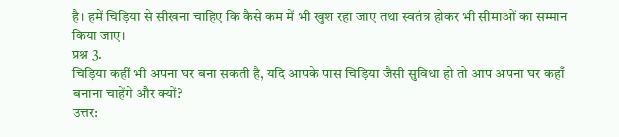है। हमें चिड़िया से सीखना चाहिए कि कैसे कम में भी खुश रहा जाए तथा स्वतंत्र होकर भी सीमाओं का सम्मान किया जाए।
प्रश्न 3.
चिड़िया कहीं भी अपना घर बना सकती है, यदि आपके पास चिड़िया जैसी सुविधा हो तो आप अपना घर कहाँ बनाना चाहेंगे और क्यों?
उत्तर: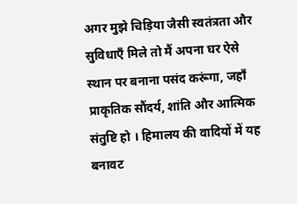अगर मुझे चिड़िया जैसी स्वतंत्रता और सुविधाएँ मिले तो मैं अपना घर ऐसे स्थान पर बनाना पसंद करूंगा, जहाँ प्राकृतिक सौंदर्य, शांति और आत्मिक संतुष्टि हो । हिमालय की वादियों में यह बनावट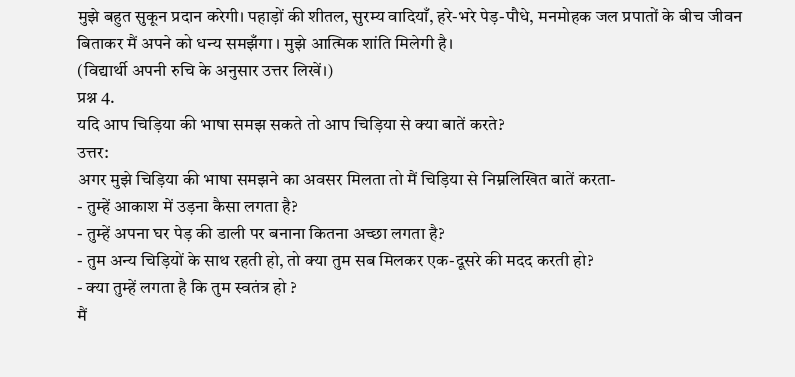मुझे बहुत सुकून प्रदान करेगी। पहाड़ों की शीतल, सुरम्य वादियाँ, हरे-भरे पेड़-पौधे, मनमोहक जल प्रपातों के बीच जीवन बिताकर मैं अपने को धन्य समझँगा । मुझे आत्मिक शांति मिलेगी है।
(विद्यार्थी अपनी रुचि के अनुसार उत्तर लिखें।)
प्रश्न 4.
यदि आप चिड़िया की भाषा समझ सकते तो आप चिड़िया से क्या बातें करते?
उत्तर:
अगर मुझे चिड़िया की भाषा समझने का अवसर मिलता तो मैं चिड़िया से निम्नलिखित बातें करता-
- तुम्हें आकाश में उड़ना कैसा लगता है?
- तुम्हें अपना घर पेड़ की डाली पर बनाना कितना अच्छा लगता है?
- तुम अन्य चिड़ियों के साथ रहती हो, तो क्या तुम सब मिलकर एक-दूसरे की मदद करती हो?
- क्या तुम्हें लगता है कि तुम स्वतंत्र हो ?
मैं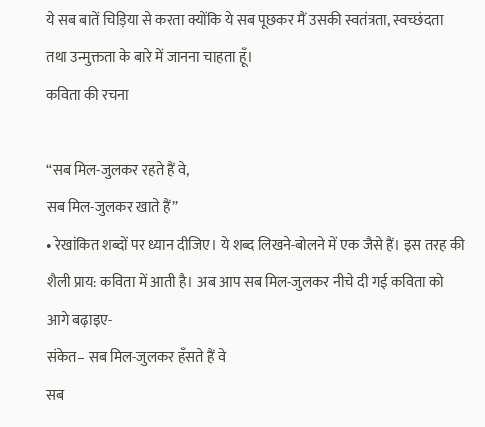ये सब बातें चिड़िया से करता क्योंकि ये सब पूछकर मैं उसकी स्वतंत्रता, स्वच्छंदता तथा उन्मुक्तता के बारे में जानना चाहता हूँ।
कविता की रचना

“सब मिल-जुलकर रहते हैं वे,
सब मिल-जुलकर खाते हैं”
• रेखांकित शब्दों पर ध्यान दीजिए। ये शब्द लिखने-बोलने में एक जैसे हैं। इस तरह की शैली प्राय: कविता में आती है। अब आप सब मिल-जुलकर नीचे दी गई कविता को आगे बढ़ाइए-
संकेत– सब मिल-जुलकर हँसते हैं वे
सब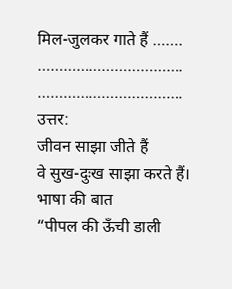मिल-जुलकर गाते हैं …….
…………………………….
…………………………….
उत्तर:
जीवन साझा जीते हैं
वे सुख-दुःख साझा करते हैं।
भाषा की बात
“पीपल की ऊँची डाली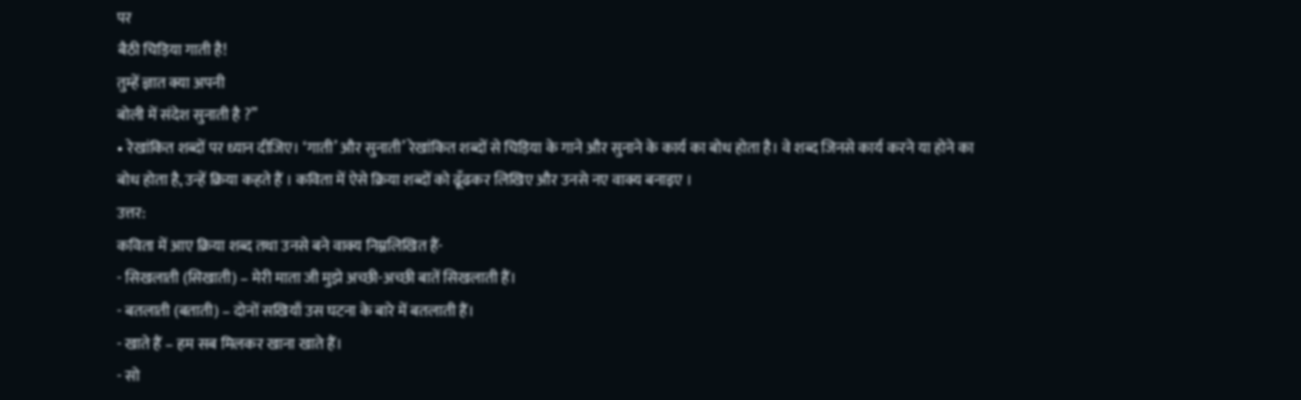पर
बैठी चिड़िया गाती है!
तुम्हें ज्ञात क्या अपनी
बोली में संदेश सुनाती है ?”
• रेखांकित शब्दों पर ध्यान दीजिए। ‘गाती’ और सुनाती’ रेखांकित शब्दों से चिड़िया के गाने और सुनाने के कार्य का बोध होता है। वे शब्द जिनसे कार्य करने या होने का बोध होता है, उन्हें क्रिया कहते हैं । कविता में ऐसे क्रिया शब्दों को ढूँढकर लिखिए और उनसे नए वाक्य बनाइए ।
उत्तर:
कविता में आए क्रिया शब्द तथा उनसे बने वाक्य निम्नलिखित हैं-
- सिखलाती (सिखाती) – मेरी माता जी मुझे अच्छी-अच्छी बातें सिखलाती हैं।
- बतलाती (बताती) – दोनों सखियाँ उस घटना के बारे में बतलाती हैं।
- खाते हैं – हम सब मिलकर खाना खाते हैं।
- सो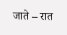जाते – रात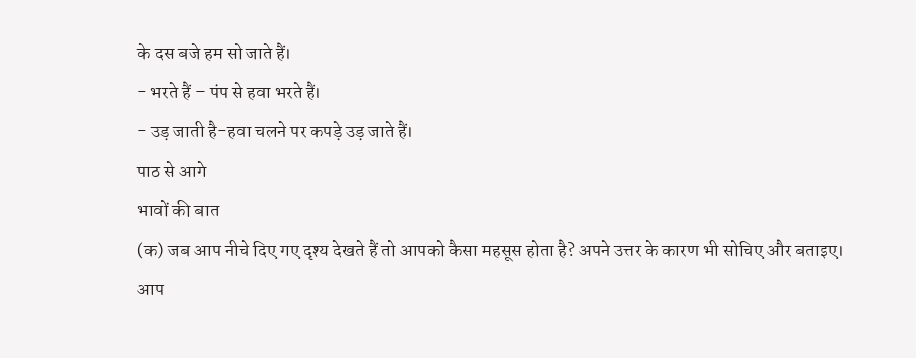के दस बजे हम सो जाते हैं।
- भरते हैं – पंप से हवा भरते हैं।
- उड़ जाती है-हवा चलने पर कपड़े उड़ जाते हैं।
पाठ से आगे
भावों की बात
(क) जब आप नीचे दिए गए दृश्य देखते हैं तो आपको कैसा महसूस होता है? अपने उत्तर के कारण भी सोचिए और बताइए। आप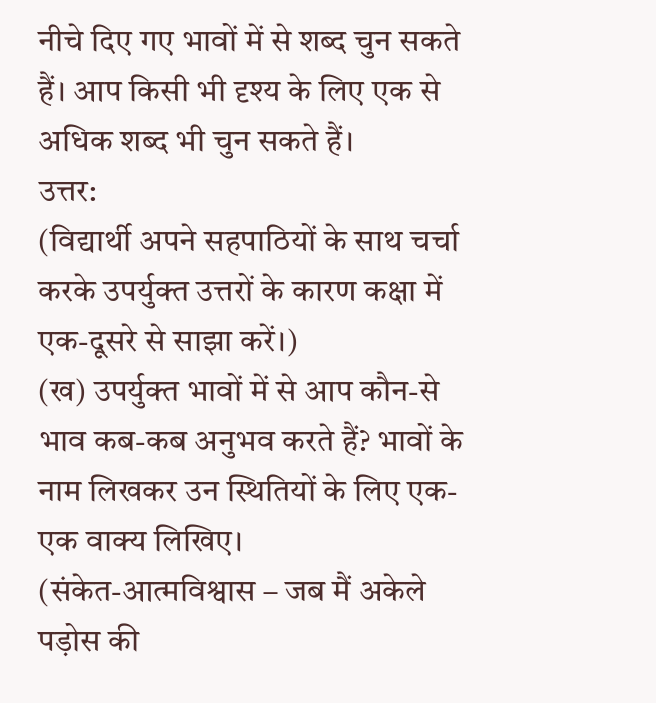नीचे दिए गए भावों में से शब्द चुन सकते हैं। आप किसी भी दृश्य के लिए एक से अधिक शब्द भी चुन सकते हैं।
उत्तर:
(विद्यार्थी अपने सहपाठियों के साथ चर्चा करके उपर्युक्त उत्तरों के कारण कक्षा में एक-दूसरे से साझा करें।)
(ख) उपर्युक्त भावों में से आप कौन-से भाव कब-कब अनुभव करते हैं? भावों के नाम लिखकर उन स्थितियों के लिए एक-एक वाक्य लिखिए।
(संकेत-आत्मविश्वास – जब मैं अकेले पड़ोस की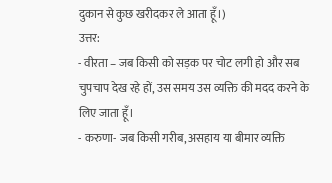दुकान से कुछ खरीदकर ले आता हूँ।)
उत्तर:
- वीरता – जब किसी को सड़क पर चोट लगी हो और सब चुपचाप देख रहे हों, उस समय उस व्यक्ति की मदद करने के लिए जाता हूँ।
- करुणा- जब किसी गरीब, असहाय या बीमार व्यक्ति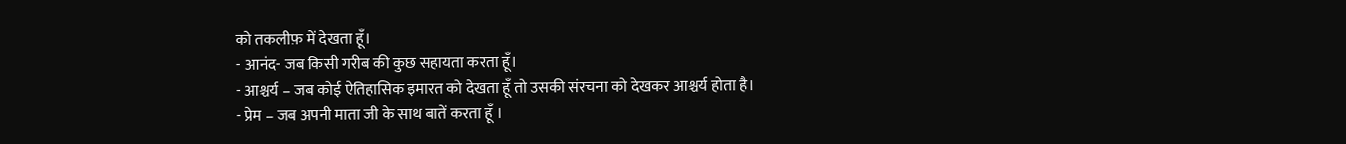को तकलीफ़ में देखता हूँ।
- आनंद- जब किसी गरीब की कुछ सहायता करता हूँ।
- आश्चर्य – जब कोई ऐतिहासिक इमारत को देखता हूँ तो उसकी संरचना को देखकर आश्चर्य होता है।
- प्रेम – जब अपनी माता जी के साथ बातें करता हूँ ।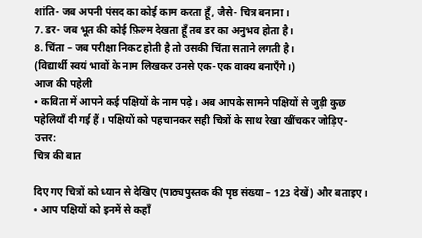शांति- जब अपनी पंसद का कोई काम करता हूँ, जैसे- चित्र बनाना ।
7. डर- जब भूत की कोई फ़िल्म देखता हूँ तब डर का अनुभव होता है।
8. चिंता – जब परीक्षा निकट होती है तो उसकी चिंता सताने लगती है।
(विद्यार्थी स्वयं भावों के नाम लिखकर उनसे एक-एक वाक्य बनाएँगे।)
आज की पहेली
• कविता में आपने कई पक्षियों के नाम पढ़े। अब आपके सामने पक्षियों से जुड़ी कुछ पहेलियाँ दी गई हैं । पक्षियों को पहचानकर सही चित्रों के साथ रेखा खींचकर जोड़िए-
उत्तर:
चित्र की बात

दिए गए चित्रों को ध्यान से देखिए (पाठ्यपुस्तक की पृष्ठ संख्या – 123 देखें) और बताइए।
• आप पक्षियों को इनमें से कहाँ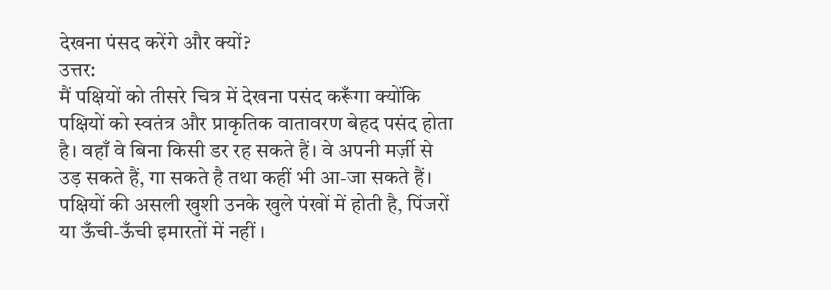देखना पंसद करेंगे और क्यों?
उत्तर:
मैं पक्षियों को तीसरे चित्र में देखना पसंद करूँगा क्योंकि पक्षियों को स्वतंत्र और प्राकृतिक वातावरण बेहद पसंद होता है। वहाँ वे बिना किसी डर रह सकते हैं। वे अपनी मर्ज़ी से उड़ सकते हैं, गा सकते है तथा कहीं भी आ-जा सकते हैं। पक्षियों की असली खुशी उनके खुले पंखों में होती है, पिंजरों या ऊँची-ऊँची इमारतों में नहीं ।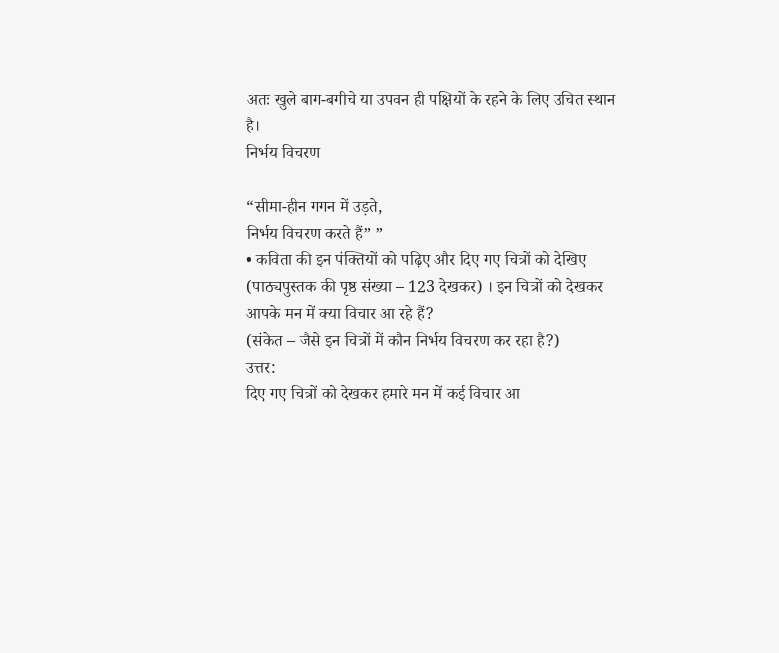अतः खुले बाग-बगीचे या उपवन ही पक्षियों के रहने के लिए उचित स्थान है।
निर्भय विचरण

“सीमा-हीन गगन में उड़ते,
निर्भय विचरण करते हैं” ”
• कविता की इन पंक्तियों को पढ़िए और दिए गए चित्रों को देखिए (पाठ्यपुस्तक की पृष्ठ संख्या – 123 देखकर) । इन चित्रों को देखकर आपके मन में क्या विचार आ रहे हैं?
(संकेत – जैसे इन चित्रों में कौन निर्भय विचरण कर रहा है?)
उत्तर:
दिए गए चित्रों को देखकर हमारे मन में कई विचार आ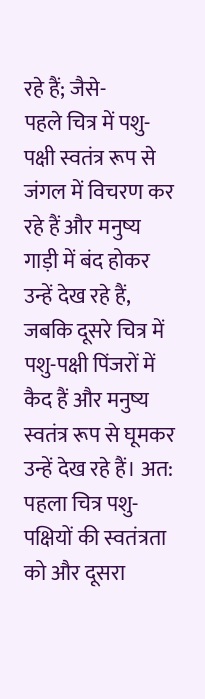रहे हैं; जैसे-
पहले चित्र में पशु-पक्षी स्वतंत्र रूप से जंगल में विचरण कर रहे हैं और मनुष्य गाड़ी में बंद होकर उन्हें देख रहे हैं, जबकि दूसरे चित्र में पशु-पक्षी पिंजरों में कैद हैं और मनुष्य स्वतंत्र रूप से घूमकर उन्हें देख रहे हैं। अत: पहला चित्र पशु-पक्षियों की स्वतंत्रता को और दूसरा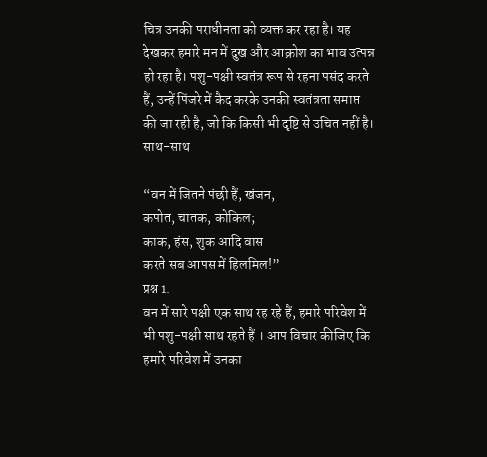चित्र उनकी पराधीनता को व्यक्त कर रहा है। यह देखकर हमारे मन में दुख और आक्रोश का भाव उत्पन्न हो रहा है। पशु-पक्षी स्वतंत्र रूप से रहना पसंद करते हैं, उन्हें पिंजरे में कैद करके उनकी स्वतंत्रता समाप्त की जा रही है, जो कि किसी भी दृष्टि से उचित नहीं है।
साथ-साथ

“वन में जितने पंछी हैं, खंजन,
कपोत, चातक, कोकिल;
काक, हंस, शुक आदि वास
करते सब आपस में हिलमिल!”
प्रश्न 1.
वन में सारे पक्षी एक साथ रह रहे हैं, हमारे परिवेश में भी पशु-पक्षी साथ रहते हैं । आप विचार कीजिए कि हमारे परिवेश में उनका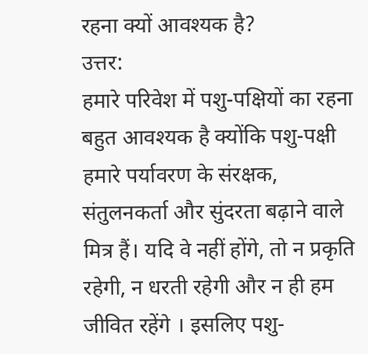रहना क्यों आवश्यक है?
उत्तर:
हमारे परिवेश में पशु-पक्षियों का रहना बहुत आवश्यक है क्योंकि पशु-पक्षी हमारे पर्यावरण के संरक्षक, संतुलनकर्ता और सुंदरता बढ़ाने वाले मित्र हैं। यदि वे नहीं होंगे, तो न प्रकृति रहेगी, न धरती रहेगी और न ही हम जीवित रहेंगे । इसलिए पशु-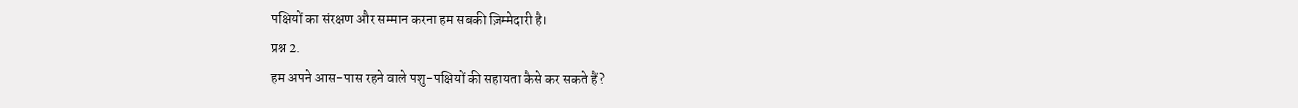पक्षियों का संरक्षण और सम्मान करना हम सबकी ज़िम्मेदारी है।
प्रश्न 2.
हम अपने आस-पास रहने वाले पशु-पक्षियों की सहायता कैसे कर सकते हैं?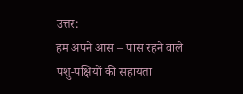उत्तर:
हम अपने आस – पास रहने वाले पशु-पक्षियों की सहायता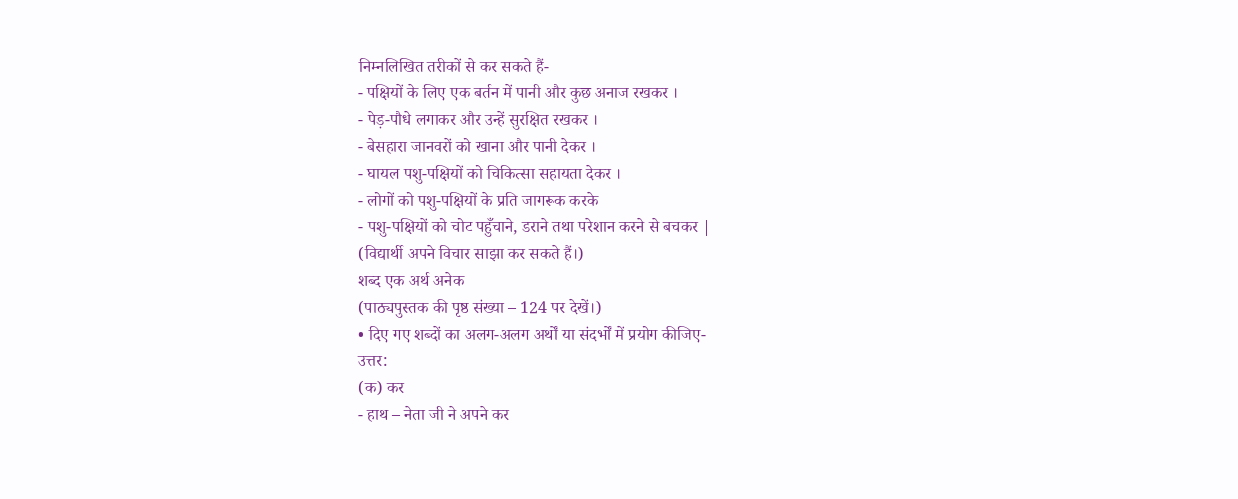निम्नलिखित तरीकों से कर सकते हैं-
- पक्षियों के लिए एक बर्तन में पानी और कुछ अनाज रखकर ।
- पेड़-पौधे लगाकर और उन्हें सुरक्षित रखकर ।
- बेसहारा जानवरों को खाना और पानी देकर ।
- घायल पशु-पक्षियों को चिकित्सा सहायता देकर ।
- लोगों को पशु-पक्षियों के प्रति जागरूक करके
- पशु-पक्षियों को चोट पहुँचाने, डराने तथा परेशान करने से बचकर |
(विद्यार्थी अपने विचार साझा कर सकते हैं।)
शब्द एक अर्थ अनेक
(पाठ्यपुस्तक की पृष्ठ संख्या – 124 पर देखें।)
• दिए गए शब्दों का अलग-अलग अर्थों या संदर्भों में प्रयोग कीजिए-
उत्तर:
(क) कर
- हाथ – नेता जी ने अपने कर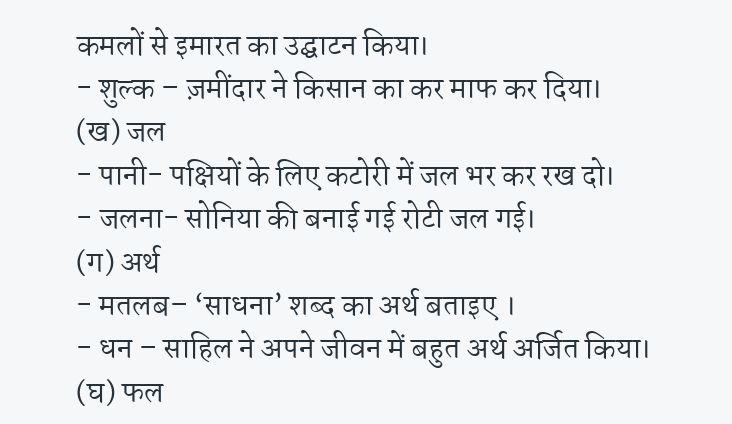कमलों से इमारत का उद्घाटन किया।
- शुल्क – ज़मींदार ने किसान का कर माफ कर दिया।
(ख) जल
- पानी- पक्षियों के लिए कटोरी में जल भर कर रख दो।
- जलना- सोनिया की बनाई गई रोटी जल गई।
(ग) अर्थ
- मतलब– ‘साधना’ शब्द का अर्थ बताइए ।
- धन – साहिल ने अपने जीवन में बहुत अर्थ अर्जित किया।
(घ) फल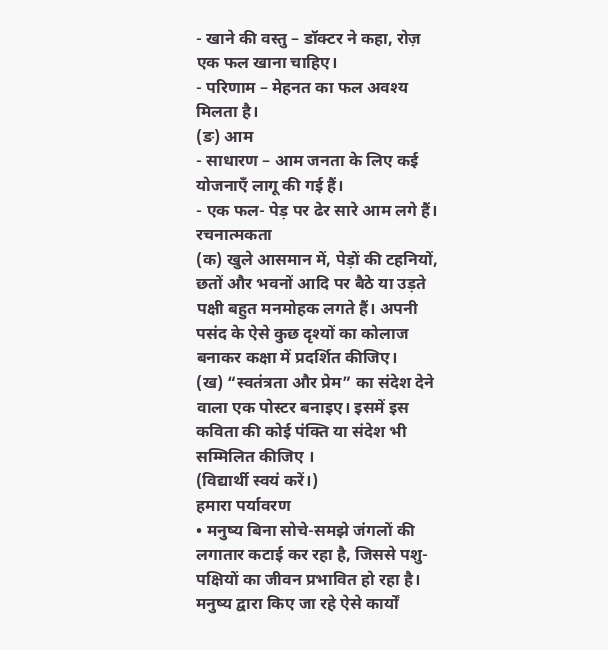- खाने की वस्तु – डॉक्टर ने कहा, रोज़ एक फल खाना चाहिए।
- परिणाम – मेहनत का फल अवश्य मिलता है।
(ङ) आम
- साधारण – आम जनता के लिए कई योजनाएँ लागू की गई हैं।
- एक फल- पेड़ पर ढेर सारे आम लगे हैं।
रचनात्मकता
(क) खुले आसमान में, पेड़ों की टहनियों, छतों और भवनों आदि पर बैठे या उड़ते पक्षी बहुत मनमोहक लगते हैं। अपनी पसंद के ऐसे कुछ दृश्यों का कोलाज बनाकर कक्षा में प्रदर्शित कीजिए।
(ख) “स्वतंत्रता और प्रेम” का संदेश देने वाला एक पोस्टर बनाइए। इसमें इस कविता की कोई पंक्ति या संदेश भी सम्मिलित कीजिए ।
(विद्यार्थी स्वयं करें।)
हमारा पर्यावरण
• मनुष्य बिना सोचे-समझे जंगलों की लगातार कटाई कर रहा है, जिससे पशु-पक्षियों का जीवन प्रभावित हो रहा है। मनुष्य द्वारा किए जा रहे ऐसे कार्यों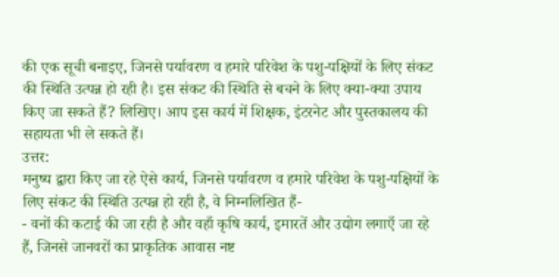की एक सूची बनाइए, जिनसे पर्यावरण व हमारे परिवेश के पशु-पक्षियों के लिए संकट की स्थिति उत्पन्न हो रही है। इस संकट की स्थिति से बचने के लिए क्या-क्या उपाय किए जा सकते हैं? लिखिए। आप इस कार्य में शिक्षक, इंटरनेट और पुस्तकालय की सहायता भी ले सकते हैं।
उत्तर:
मनुष्य द्वारा किए जा रहे ऐसे कार्य, जिनसे पर्यावरण व हमारे परिवेश के पशु-पक्षियों के लिए संकट की स्थिति उत्पन्न हो रही है, वे निम्नलिखित हैं-
- वनों की कटाई की जा रही है और वहाँ कृषि कार्य, इमारतें और उद्योग लगाएँ जा रहे हैं, जिनसे जानवरों का प्राकृतिक आवास नष्ट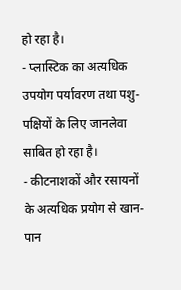हो रहा है।
- प्लास्टिक का अत्यधिक उपयोग पर्यावरण तथा पशु-पक्षियों के लिए जानलेवा साबित हो रहा है।
- कीटनाशकों और रसायनों के अत्यधिक प्रयोग से खान-पान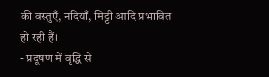की वस्तुएँ, नदियाँ, मिट्टी आदि प्रभावित हो रही हैं।
- प्रदूषण में वृद्धि से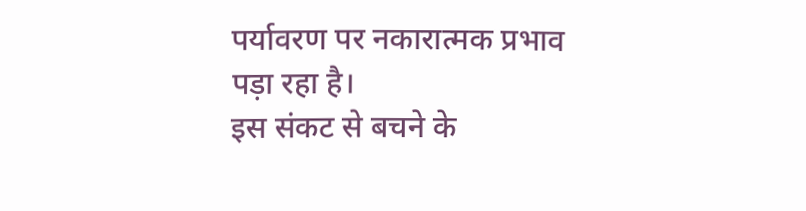पर्यावरण पर नकारात्मक प्रभाव पड़ा रहा है।
इस संकट से बचने के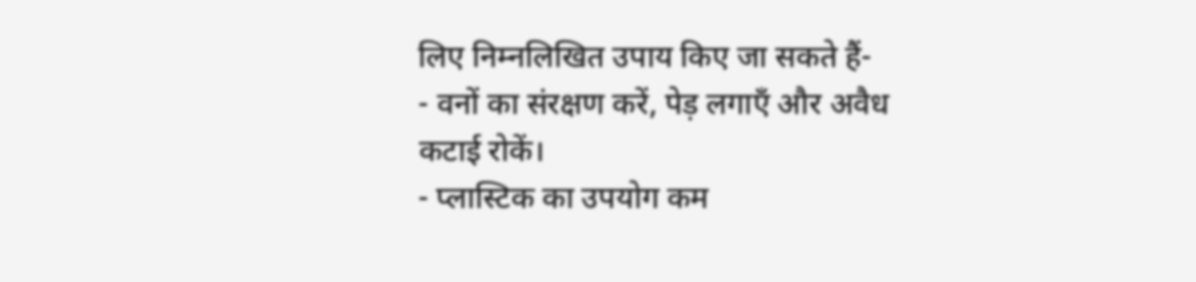लिए निम्नलिखित उपाय किए जा सकते हैं-
- वनों का संरक्षण करें, पेड़ लगाएँ और अवैध कटाई रोकें।
- प्लास्टिक का उपयोग कम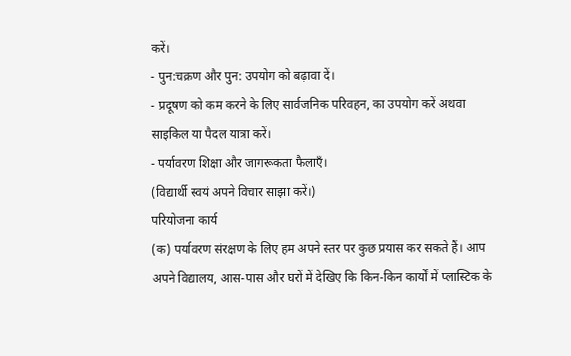करें।
- पुन:चक्रण और पुन: उपयोग को बढ़ावा दें।
- प्रदूषण को कम करने के लिए सार्वजनिक परिवहन, का उपयोग करें अथवा साइकिल या पैदल यात्रा करें।
- पर्यावरण शिक्षा और जागरूकता फैलाएँ।
(विद्यार्थी स्वयं अपने विचार साझा करें।)
परियोजना कार्य
(क) पर्यावरण संरक्षण के लिए हम अपने स्तर पर कुछ प्रयास कर सकते हैं। आप अपने विद्यालय, आस-पास और घरों में देखिए कि किन-किन कार्यों में प्लास्टिक के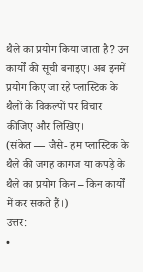थैले का प्रयोग किया जाता है? उन कार्यों की सूची बनाइए। अब इनमें प्रयोग किए जा रहे प्लास्टिक के थैलों के विकल्पों पर विचार कीजिए और लिखिए।
(संकेत — जैसे- हम प्लास्टिक के थैले की जगह कागज या कपड़े के थैले का प्रयोग किन – किन कार्यों में कर सकते हैं।)
उत्तर:
•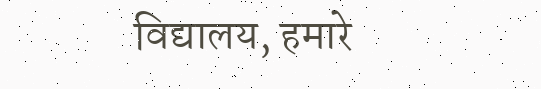विद्यालय, हमारे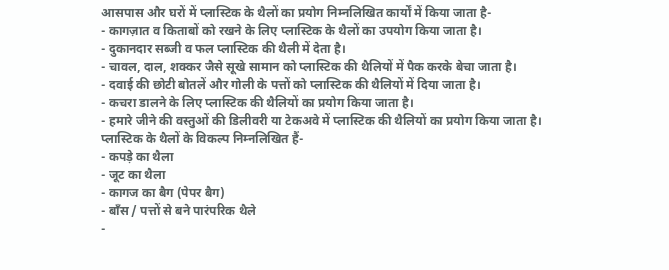आसपास और घरों में प्लास्टिक के थैलों का प्रयोग निम्नलिखित कार्यों में किया जाता है-
- कागज़ात व किताबों को रखने के लिए प्लास्टिक के थैलों का उपयोग किया जाता है।
- दुकानदार सब्जी व फल प्लास्टिक की थैली में देता है।
- चावल, दाल, शक्कर जैसे सूखे सामान को प्लास्टिक की थैलियों में पैक करके बेचा जाता है।
- दवाई की छोटी बोतलें और गोली के पत्तों को प्लास्टिक की थैलियों में दिया जाता है।
- कचरा डालने के लिए प्लास्टिक की थैलियों का प्रयोग किया जाता है।
- हमारे जीने की वस्तुओं की डिलीवरी या टेकअवे में प्लास्टिक की थैलियों का प्रयोग किया जाता है।
प्लास्टिक के थैलों के विकल्प निम्नलिखित हैं-
- कपड़े का थैला
- जूट का थैला
- कागज का बैग (पेपर बैग)
- बाँस / पत्तों से बने पारंपरिक थैले
-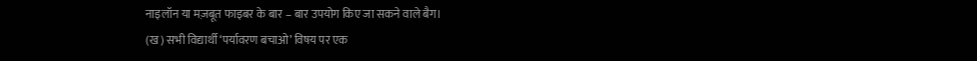नाइलॉन या मज़बूत फाइबर के बार – बार उपयोग किए जा सकने वाले बैग।
(ख) सभी विद्यार्थी ‘पर्यावरण बचाओ’ विषय पर एक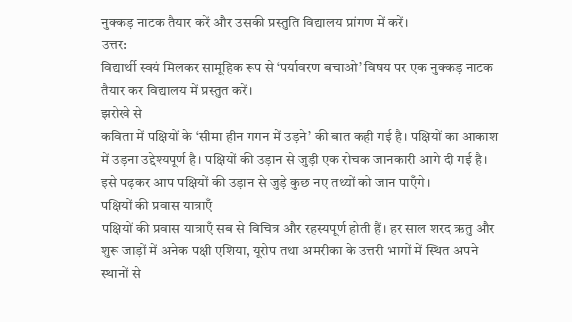नुक्कड़ नाटक तैयार करें और उसकी प्रस्तुति विद्यालय प्रांगण में करें।
उत्तर:
विद्यार्थी स्वयं मिलकर सामूहिक रूप से ‘पर्यावरण बचाओ’ विषय पर एक नुक्कड़ नाटक तैयार कर विद्यालय में प्रस्तुत करें।
झरोखे से
कविता में पक्षियों के ‘सीमा हीन गगन में उड़ने’ की बात कही गई है। पक्षियों का आकाश में उड़ना उद्देश्यपूर्ण है। पक्षियों की उड़ान से जुड़ी एक रोचक जानकारी आगे दी गई है। इसे पढ़कर आप पक्षियों की उड़ान से जुड़े कुछ नए तथ्यों को जान पाएँगे।
पक्षियों की प्रवास यात्राएँ
पक्षियों की प्रवास यात्राएँ सब से विचित्र और रहस्यपूर्ण होती हैं। हर साल शरद ऋतु और शुरू जाड़ों में अनेक पक्षी एशिया, यूरोप तथा अमरीका के उत्तरी भागों में स्थित अपने स्थानों से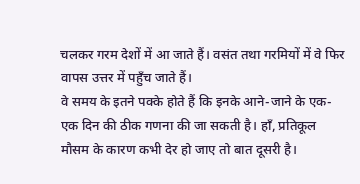चलकर गरम देशों में आ जाते हैं। वसंत तथा गरमियों में वे फिर वापस उत्तर में पहुँच जाते हैं।
वे समय के इतने पक्के होते हैं कि इनके आने-जाने के एक-एक दिन की ठीक गणना की जा सकती है। हाँ, प्रतिकूल मौसम के कारण कभी देर हो जाए तो बात दूसरी है।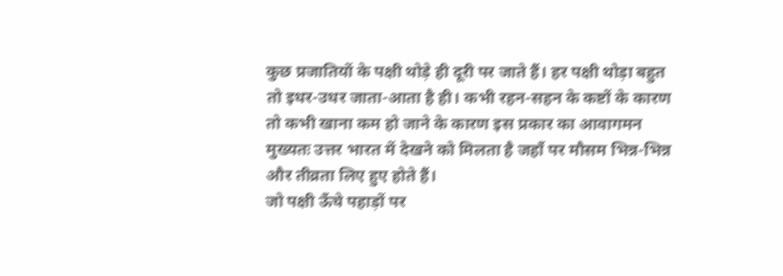कुछ प्रजातियों के पक्षी थोड़े ही दूरी पर जाते हैं। हर पक्षी थोड़ा बहुत तो इधर-उधर जाता-आता है ही। कभी रहन-सहन के कष्टों के कारण तो कभी खाना कम हो जाने के कारण इस प्रकार का आवागमन मुख्यतः उत्तर भारत में देखने को मिलता है जहाँ पर मौसम भिन्न-भिन्न और तीव्रता लिए हुए होते हैं।
जो पक्षी ऊँचे पहाड़ों पर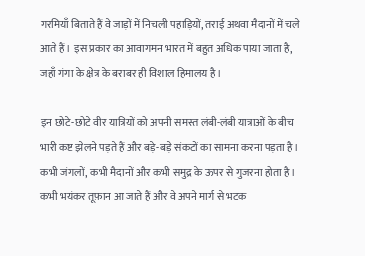गरमियाँ बिताते हैं वे जाड़ों में निचली पहाड़ियों, तराई अथवा मैदानों में चले आते हैं। इस प्रकार का आवागमन भारत में बहुत अधिक पाया जाता है, जहाँ गंगा के क्षेत्र के बराबर ही विशाल हिमालय है।

इन छोटे-छोटे वीर यात्रियों को अपनी समस्त लंबी-लंबी यात्राओं के बीच भारी कष्ट झेलने पड़ते हैं और बड़े-बड़े संकटों का सामना करना पड़ता है। कभी जंगलों, कभी मैदानों और कभी समुद्र के ऊपर से गुजरना होता है। कभी भयंकर तूफ़ान आ जाते हैं और वे अपने मार्ग से भटक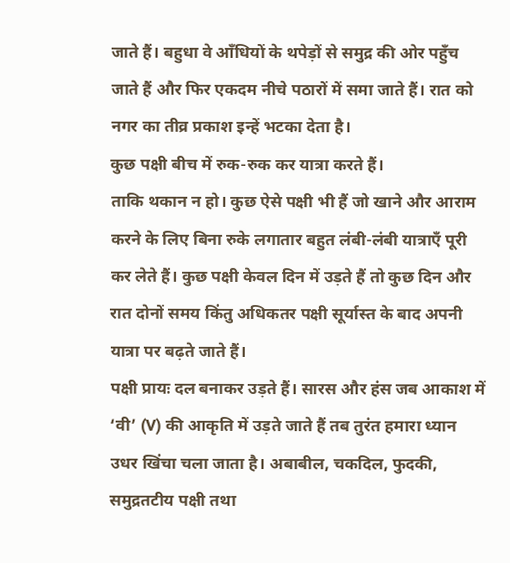जाते हैं। बहुधा वे आँधियों के थपेड़ों से समुद्र की ओर पहुँच जाते हैं और फिर एकदम नीचे पठारों में समा जाते हैं। रात को नगर का तीव्र प्रकाश इन्हें भटका देता है।
कुछ पक्षी बीच में रुक-रुक कर यात्रा करते हैं।
ताकि थकान न हो। कुछ ऐसे पक्षी भी हैं जो खाने और आराम करने के लिए बिना रुके लगातार बहुत लंबी-लंबी यात्राएँ पूरी कर लेते हैं। कुछ पक्षी केवल दिन में उड़ते हैं तो कुछ दिन और रात दोनों समय किंतु अधिकतर पक्षी सूर्यास्त के बाद अपनी यात्रा पर बढ़ते जाते हैं।
पक्षी प्रायः दल बनाकर उड़ते हैं। सारस और हंस जब आकाश में ‘वी’ (V) की आकृति में उड़ते जाते हैं तब तुरंत हमारा ध्यान उधर खिंचा चला जाता है। अबाबील, चकदिल, फुदकी, समुद्रतटीय पक्षी तथा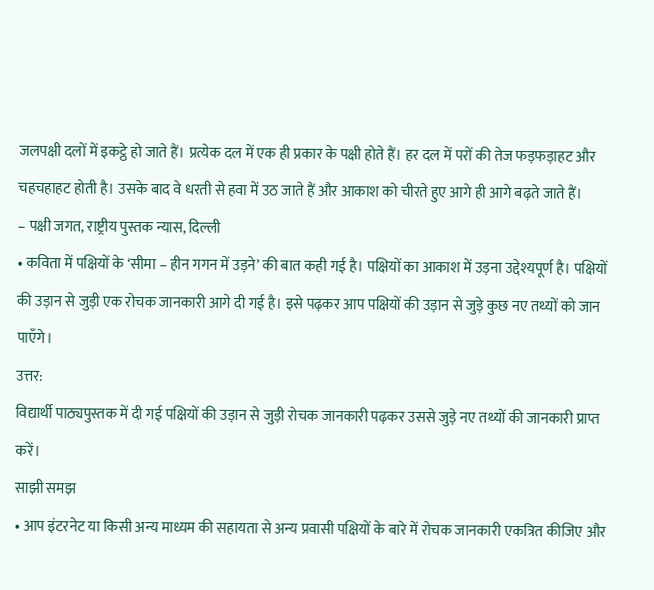जलपक्षी दलों में इकट्ठे हो जाते हैं। प्रत्येक दल में एक ही प्रकार के पक्षी होते हैं। हर दल में परों की तेज फड़फड़ाहट और चहचहाहट होती है। उसके बाद वे धरती से हवा में उठ जाते हैं और आकाश को चीरते हुए आगे ही आगे बढ़ते जाते हैं।
– पक्षी जगत, राष्ट्रीय पुस्तक न्यास, दिल्ली
• कविता में पक्षियों के ‘सीमा – हीन गगन में उड़ने’ की बात कही गई है। पक्षियों का आकाश में उड़ना उद्देश्यपूर्ण है। पक्षियों की उड़ान से जुड़ी एक रोचक जानकारी आगे दी गई है। इसे पढ़कर आप पक्षियों की उड़ान से जुड़े कुछ नए तथ्यों को जान पाएँगे।
उत्तर:
विद्यार्थी पाठ्यपुस्तक में दी गई पक्षियों की उड़ान से जुड़ी रोचक जानकारी पढ़कर उससे जुड़े नए तथ्यों की जानकारी प्राप्त करें।
साझी समझ
• आप इंटरनेट या किसी अन्य माध्यम की सहायता से अन्य प्रवासी पक्षियों के बारे में रोचक जानकारी एकत्रित कीजिए और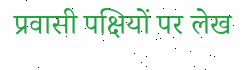प्रवासी पक्षियों पर लेख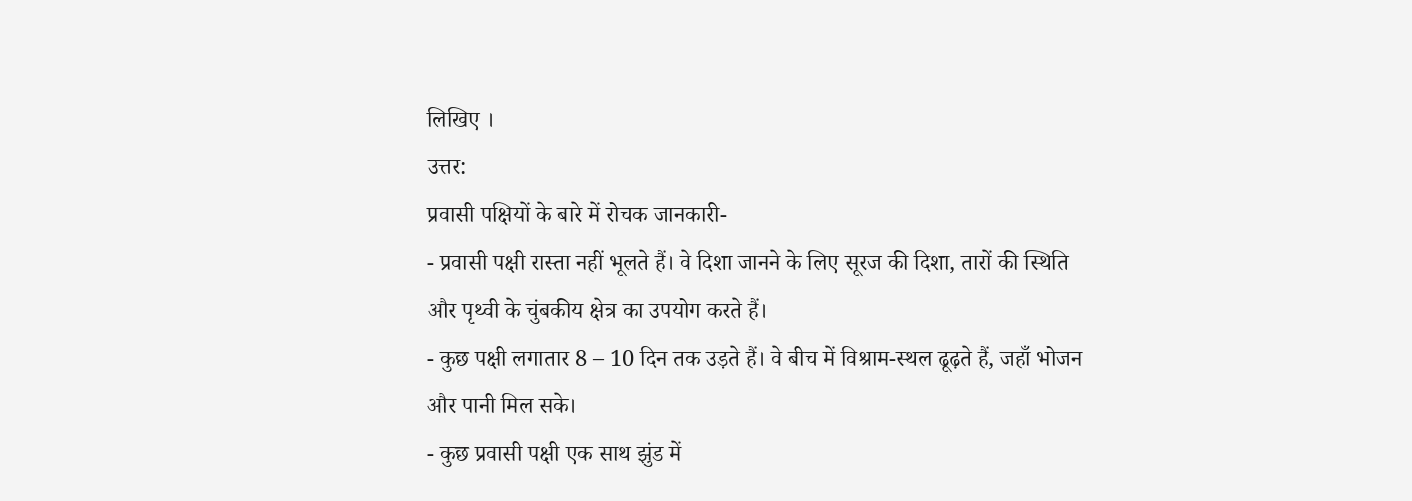लिखिए ।
उत्तर:
प्रवासी पक्षियों के बारे में रोचक जानकारी-
- प्रवासी पक्षी रास्ता नहीं भूलते हैं। वे दिशा जानने के लिए सूरज की दिशा, तारों की स्थिति और पृथ्वी के चुंबकीय क्षेत्र का उपयोग करते हैं।
- कुछ पक्षी लगातार 8 – 10 दिन तक उड़ते हैं। वे बीच में विश्राम-स्थल ढूढ़ते हैं, जहाँ भोजन और पानी मिल सके।
- कुछ प्रवासी पक्षी एक साथ झुंड में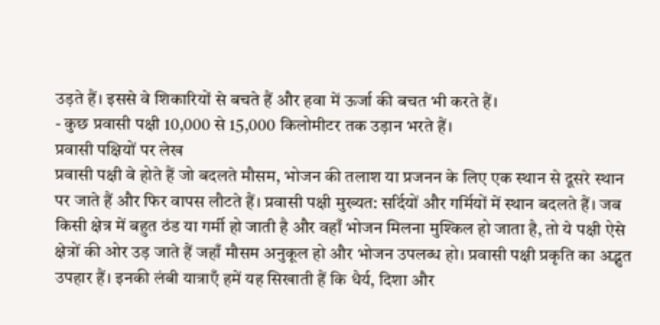उड़ते हैं। इससे वे शिकारियों से बचते हैं और हवा में ऊर्जा की बचत भी करते हैं।
- कुछ प्रवासी पक्षी 10,000 से 15,000 किलोमीटर तक उड़ान भरते हैं।
प्रवासी पक्षियों पर लेख
प्रवासी पक्षी वे होते हैं जो बदलते मौसम, भोजन की तलाश या प्रजनन के लिए एक स्थान से दूसरे स्थान पर जाते हैं और फिर वापस लौटते हैं। प्रवासी पक्षी मुख्यत: सर्दियों और गर्मियों में स्थान बदलते हैं। जब किसी क्षेत्र में बहुत ठंड या गर्मी हो जाती है और वहाँ भोजन मिलना मुश्किल हो जाता है, तो ये पक्षी ऐसे क्षेत्रों की ओर उड़ जाते हैं जहाँ मौसम अनुकूल हो और भोजन उपलब्ध हो। प्रवासी पक्षी प्रकृति का अद्भुत उपहार हैं। इनकी लंबी यात्राएँ हमें यह सिखाती हैं कि धैर्य, दिशा और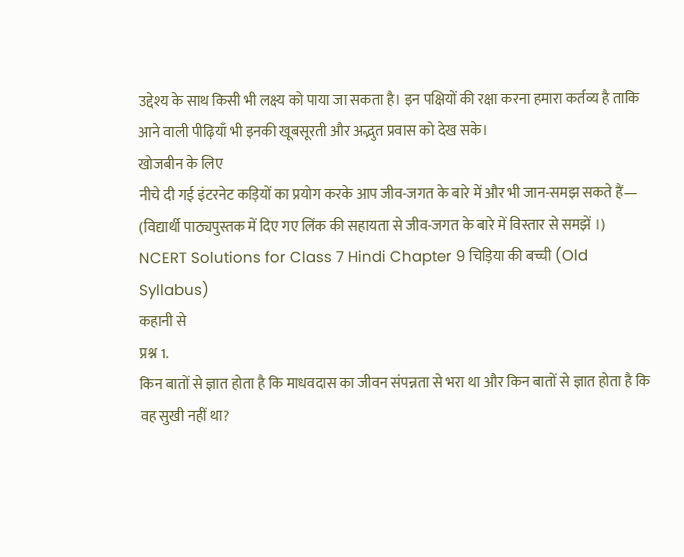उद्देश्य के साथ किसी भी लक्ष्य को पाया जा सकता है। इन पक्षियों की रक्षा करना हमारा कर्तव्य है ताकि आने वाली पीढ़ियाँ भी इनकी खूबसूरती और अद्भुत प्रवास को देख सके।
खोजबीन के लिए
नीचे दी गई इंटरनेट कड़ियों का प्रयोग करके आप जीव-जगत के बारे में और भी जान-समझ सकते हैं—
(विद्यार्थी पाठ्यपुस्तक में दिए गए लिंक की सहायता से जीव-जगत के बारे में विस्तार से समझें ।)
NCERT Solutions for Class 7 Hindi Chapter 9 चिड़िया की बच्ची (Old Syllabus)
कहानी से
प्रश्न 1.
किन बातों से ज्ञात होता है कि माधवदास का जीवन संपन्नता से भरा था और किन बातों से ज्ञात होता है कि वह सुखी नहीं था?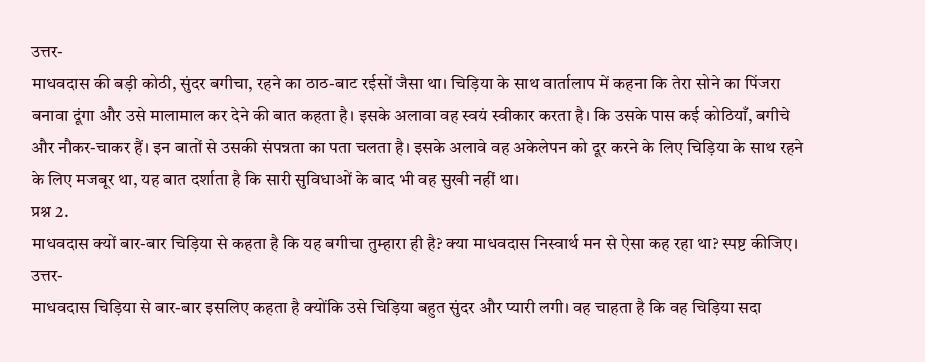उत्तर-
माधवदास की बड़ी कोठी, सुंदर बगीचा, रहने का ठाठ-बाट रईसों जैसा था। चिड़िया के साथ वार्तालाप में कहना कि तेरा सोने का पिंजरा बनावा दूंगा और उसे मालामाल कर देने की बात कहता है। इसके अलावा वह स्वयं स्वीकार करता है। कि उसके पास कई कोठियाँ, बगीचे और नौकर-चाकर हैं। इन बातों से उसकी संपन्नता का पता चलता है। इसके अलावे वह अकेलेपन को दूर करने के लिए चिड़िया के साथ रहने के लिए मजबूर था, यह बात दर्शाता है कि सारी सुविधाओं के बाद भी वह सुखी नहीं था।
प्रश्न 2.
माधवदास क्यों बार-बार चिड़िया से कहता है कि यह बगीचा तुम्हारा ही है? क्या माधवदास निस्वार्थ मन से ऐसा कह रहा था? स्पष्ट कीजिए।
उत्तर-
माधवदास चिड़िया से बार-बार इसलिए कहता है क्योंकि उसे चिड़िया बहुत सुंदर और प्यारी लगी। वह चाहता है कि वह चिड़िया सदा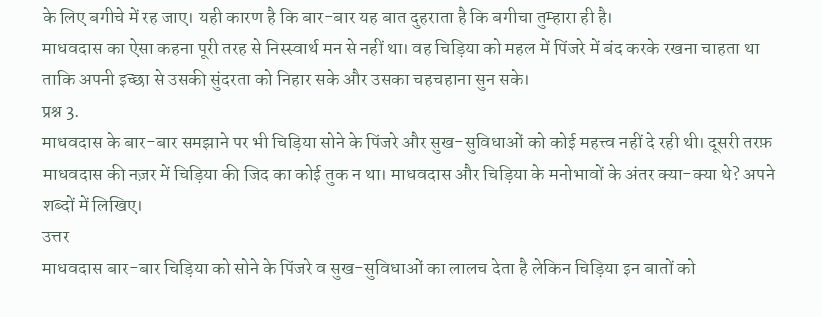के लिए बगीचे में रह जाए। यही कारण है कि बार-बार यह बात दुहराता है कि बगीचा तुम्हारा ही है।
माधवदास का ऐसा कहना पूरी तरह से निस्स्वार्थ मन से नहीं था। वह चिड़िया को महल में पिंजरे में बंद करके रखना चाहता था ताकि अपनी इच्छा से उसकी सुंदरता को निहार सके और उसका चहचहाना सुन सके।
प्रश्न 3.
माधवदास के बार-बार समझाने पर भी चिड़िया सोने के पिंजरे और सुख-सुविधाओं को कोई महत्त्व नहीं दे रही थी। दूसरी तरफ़ माधवदास की नज़र में चिड़िया की जिद का कोई तुक न था। माधवदास और चिड़िया के मनोभावों के अंतर क्या-क्या थे? अपने शब्दों में लिखिए।
उत्तर
माधवदास बार-बार चिड़िया को सोने के पिंजरे व सुख-सुविधाओं का लालच देता है लेकिन चिड़िया इन बातों को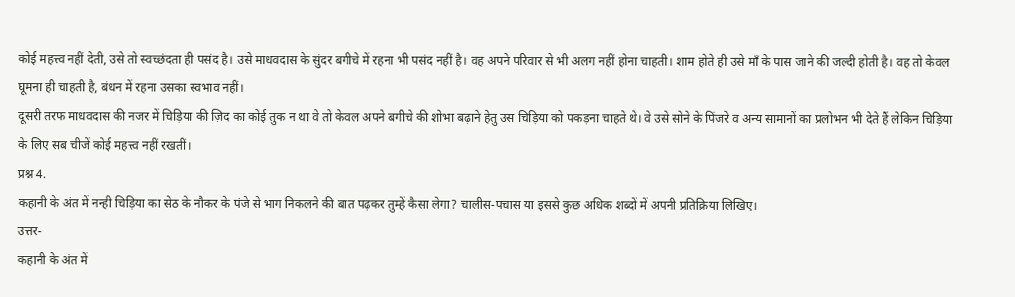कोई महत्त्व नहीं देती, उसे तो स्वच्छंदता ही पसंद है। उसे माधवदास के सुंदर बगीचे में रहना भी पसंद नहीं है। वह अपने परिवार से भी अलग नहीं होना चाहती। शाम होते ही उसे माँ के पास जाने की जल्दी होती है। वह तो केवल घूमना ही चाहती है, बंधन में रहना उसका स्वभाव नहीं।
दूसरी तरफ माधवदास की नजर में चिड़िया की ज़िद का कोई तुक न था वे तो केवल अपने बगीचे की शोभा बढ़ाने हेतु उस चिड़िया को पकड़ना चाहते थे। वे उसे सोने के पिंजरे व अन्य सामानों का प्रलोभन भी देते हैं लेकिन चिड़िया के लिए सब चीजें कोई महत्त्व नहीं रखतीं।
प्रश्न 4.
कहानी के अंत में नन्ही चिड़िया का सेठ के नौकर के पंजे से भाग निकलने की बात पढ़कर तुम्हें कैसा लेगा? चालीस-पचास या इससे कुछ अधिक शब्दों में अपनी प्रतिक्रिया लिखिए।
उत्तर-
कहानी के अंत में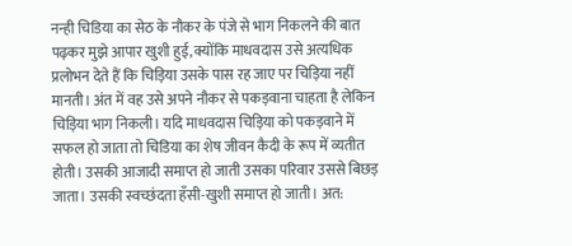नन्ही चिडिया का सेठ के नौकर के पंजे से भाग निकलने की बात पढ़कर मुझे आपार खुशी हुई, क्योंकि माधवदास उसे अत्यधिक प्रलोभन देते हैं कि चिड़िया उसके पास रह जाए पर चिड़िया नहीं मानती। अंत में वह उसे अपने नौकर से पकड़वाना चाहता है लेकिन चिड़िया भाग निकली। यदि माधवदास चिड़िया को पकड़वाने में सफल हो जाता तो चिडिया का शेष जीवन कैदी के रूप में व्यतीत होती। उसकी आजादी समाप्त हो जाती उसका परिवार उससे बिछड़ जाता। उसकी स्वच्छंदता हँसी-खुशी समाप्त हो जाती। अत: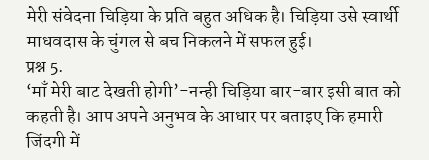मेरी संवेदना चिड़िया के प्रति बहुत अधिक है। चिड़िया उसे स्वार्थी माधवदास के चुंगल से बच निकलने में सफल हुई।
प्रश्न 5.
‘माँ मेरी बाट देखती होगी’-नन्ही चिड़िया बार-बार इसी बात को कहती है। आप अपने अनुभव के आधार पर बताइए कि हमारी जिंदगी में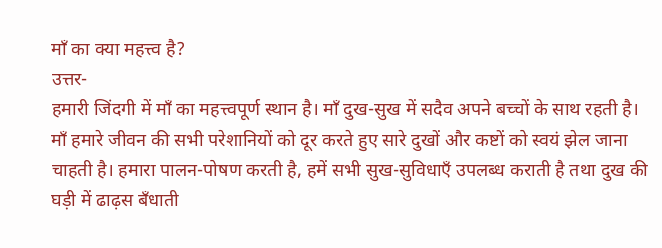माँ का क्या महत्त्व है?
उत्तर-
हमारी जिंदगी में माँ का महत्त्वपूर्ण स्थान है। माँ दुख-सुख में सदैव अपने बच्चों के साथ रहती है। माँ हमारे जीवन की सभी परेशानियों को दूर करते हुए सारे दुखों और कष्टों को स्वयं झेल जाना चाहती है। हमारा पालन-पोषण करती है, हमें सभी सुख-सुविधाएँ उपलब्ध कराती है तथा दुख की घड़ी में ढाढ़स बँधाती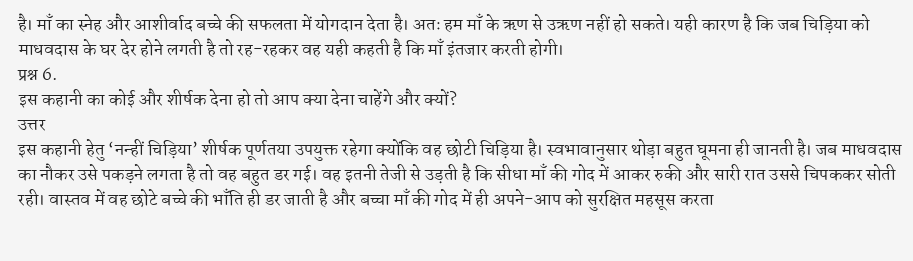है। माँ का स्नेह और आशीर्वाद बच्चे की सफलता में योगदान देता है। अतः हम माँ के ऋण से उऋण नहीं हो सकते। यही कारण है कि जब चिड़िया को माधवदास के घर देर होने लगती है तो रह-रहकर वह यही कहती है कि माँ इंतजार करती होगी।
प्रश्न 6.
इस कहानी का कोई और शीर्षक देना हो तो आप क्या देना चाहेंगे और क्यों?
उत्तर
इस कहानी हेतु ‘नन्हीं चिड़िया’ शीर्षक पूर्णतया उपयुक्त रहेगा क्योंकि वह छोटी चिड़िया है। स्वभावानुसार थोड़ा बहुत घूमना ही जानती है। जब माधवदास का नौकर उसे पकड़ने लगता है तो वह बहुत डर गई। वह इतनी तेजी से उड़ती है कि सीधा माँ की गोद में आकर रुकी और सारी रात उससे चिपककर सोती रही। वास्तव में वह छोटे बच्चे की भाँति ही डर जाती है और बच्चा माँ की गोद में ही अपने-आप को सुरक्षित महसूस करता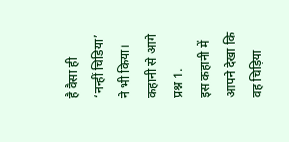है वैसा ही ‘नन्हीं चिडिया’ ने भी किया।
कहानी से आगे
प्रश्न 1.
इस कहानी में आपने देखा कि वह चिड़िया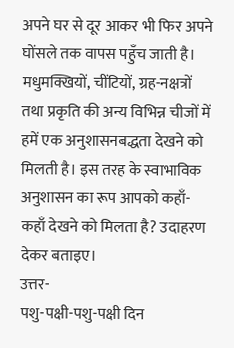अपने घर से दूर आकर भी फिर अपने घोंसले तक वापस पहुँच जाती है। मधुमक्खियों, चींटियों, ग्रह-नक्षत्रों तथा प्रकृति की अन्य विभिन्न चीजों में हमें एक अनुशासनबद्धता देखने को मिलती है। इस तरह के स्वाभाविक अनुशासन का रूप आपको कहाँ-कहाँ देखने को मिलता है? उदाहरण देकर बताइए।
उत्तर-
पशु-पक्षी-पशु-पक्षी दिन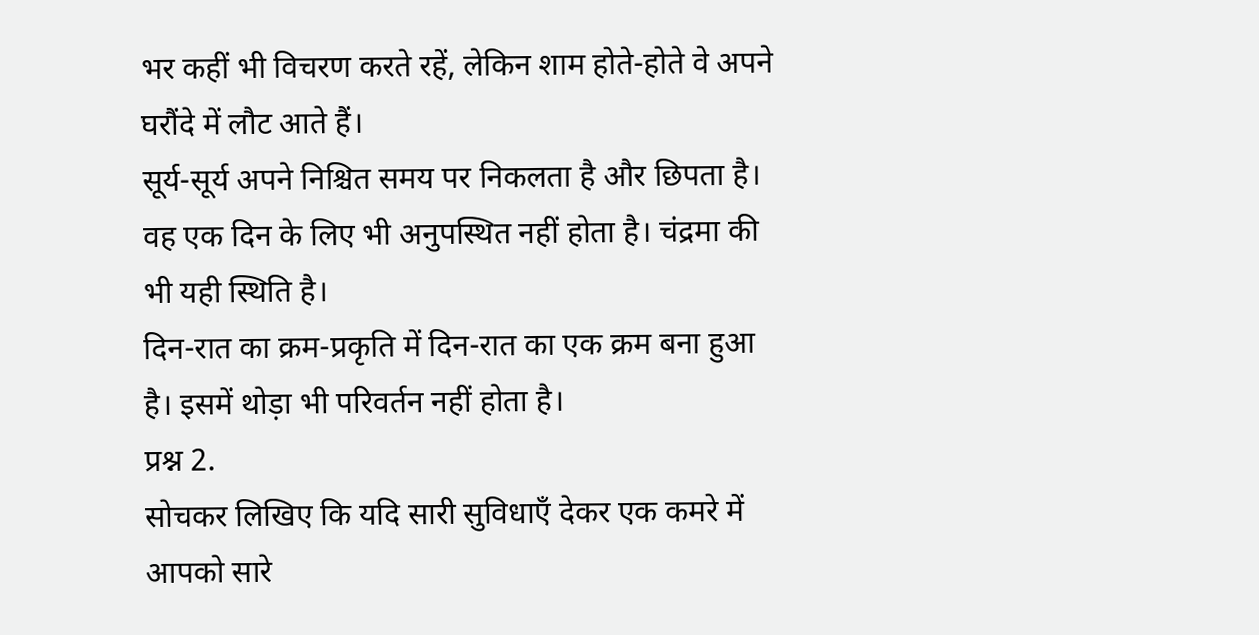भर कहीं भी विचरण करते रहें, लेकिन शाम होते-होते वे अपने घरौंदे में लौट आते हैं।
सूर्य-सूर्य अपने निश्चित समय पर निकलता है और छिपता है। वह एक दिन के लिए भी अनुपस्थित नहीं होता है। चंद्रमा की भी यही स्थिति है।
दिन-रात का क्रम-प्रकृति में दिन-रात का एक क्रम बना हुआ है। इसमें थोड़ा भी परिवर्तन नहीं होता है।
प्रश्न 2.
सोचकर लिखिए कि यदि सारी सुविधाएँ देकर एक कमरे में आपको सारे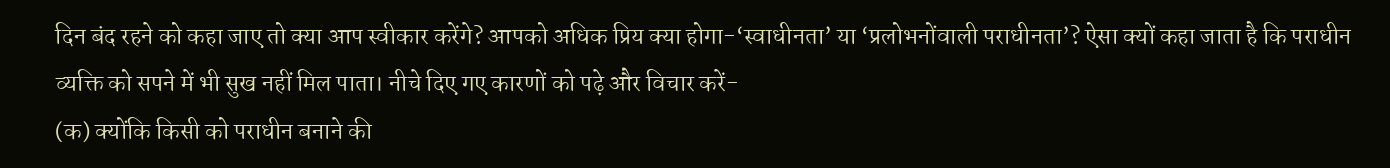दिन बंद रहने को कहा जाए तो क्या आप स्वीकार करेंगे? आपको अधिक प्रिय क्या होगा-‘स्वाधीनता’ या ‘प्रलोभनोंवाली पराधीनता’? ऐसा क्यों कहा जाता है कि पराधीन व्यक्ति को सपने में भी सुख नहीं मिल पाता। नीचे दिए गए कारणों को पढ़े और विचार करें-
(क) क्योंकि किसी को पराधीन बनाने की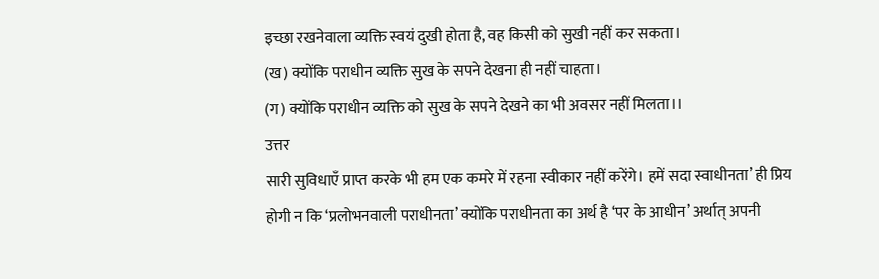इच्छा रखनेवाला व्यक्ति स्वयं दुखी होता है, वह किसी को सुखी नहीं कर सकता।
(ख) क्योंकि पराधीन व्यक्ति सुख के सपने देखना ही नहीं चाहता।
(ग) क्योंकि पराधीन व्यक्ति को सुख के सपने देखने का भी अवसर नहीं मिलता।।
उत्तर
सारी सुविधाएँ प्राप्त करके भी हम एक कमरे में रहना स्वीकार नहीं करेंगे। हमें सदा स्वाधीनता’ ही प्रिय होगी न कि ‘प्रलोभनवाली पराधीनता’ क्योंकि पराधीनता का अर्थ है ‘पर के आधीन’ अर्थात् अपनी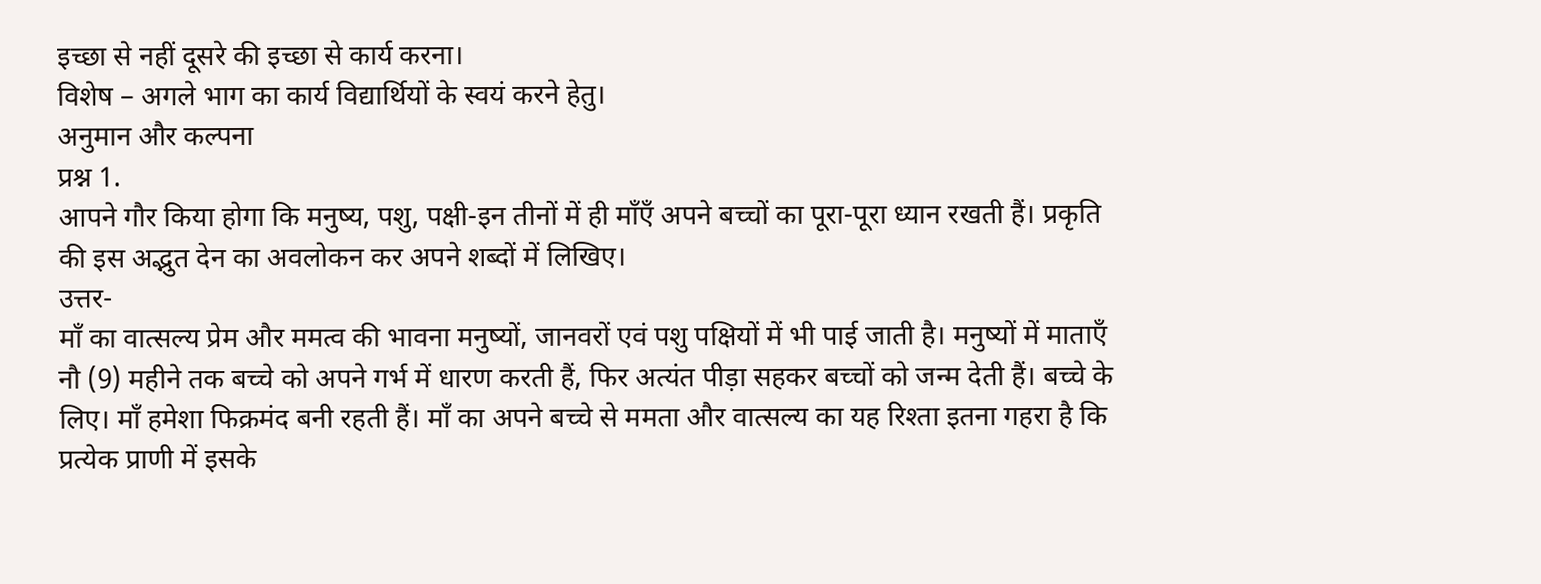इच्छा से नहीं दूसरे की इच्छा से कार्य करना।
विशेष – अगले भाग का कार्य विद्यार्थियों के स्वयं करने हेतु।
अनुमान और कल्पना
प्रश्न 1.
आपने गौर किया होगा कि मनुष्य, पशु, पक्षी-इन तीनों में ही माँएँ अपने बच्चों का पूरा-पूरा ध्यान रखती हैं। प्रकृति की इस अद्भुत देन का अवलोकन कर अपने शब्दों में लिखिए।
उत्तर-
माँ का वात्सल्य प्रेम और ममत्व की भावना मनुष्यों, जानवरों एवं पशु पक्षियों में भी पाई जाती है। मनुष्यों में माताएँ नौ (9) महीने तक बच्चे को अपने गर्भ में धारण करती हैं, फिर अत्यंत पीड़ा सहकर बच्चों को जन्म देती हैं। बच्चे के लिए। माँ हमेशा फिक्रमंद बनी रहती हैं। माँ का अपने बच्चे से ममता और वात्सल्य का यह रिश्ता इतना गहरा है कि प्रत्येक प्राणी में इसके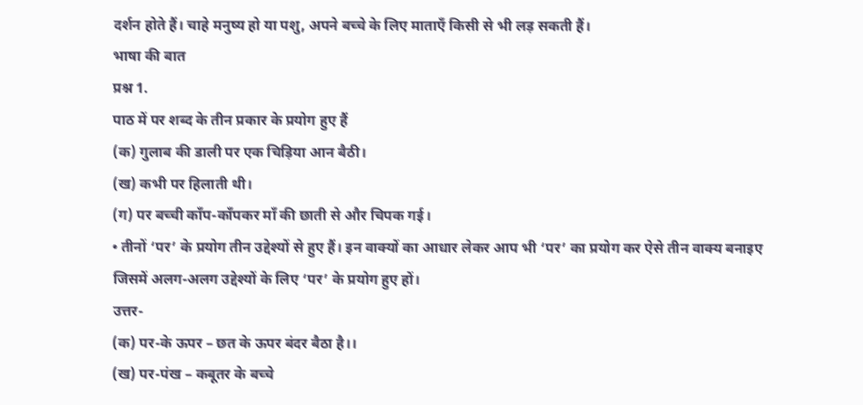दर्शन होते हैं। चाहे मनुष्य हो या पशु, अपने बच्चे के लिए माताएँ किसी से भी लड़ सकती हैं।
भाषा की बात
प्रश्न 1.
पाठ में पर शब्द के तीन प्रकार के प्रयोग हुए हैं
(क) गुलाब की डाली पर एक चिड़िया आन बैठी।
(ख) कभी पर हिलाती थी।
(ग) पर बच्ची काँप-काँपकर माँ की छाती से और चिपक गई।
• तीनों ‘पर’ के प्रयोग तीन उद्देश्यों से हुए हैं। इन वाक्यों का आधार लेकर आप भी ‘पर’ का प्रयोग कर ऐसे तीन वाक्य बनाइए जिसमें अलग-अलग उद्देश्यों के लिए ‘पर’ के प्रयोग हुए हों।
उत्तर-
(क) पर-के ऊपर – छत के ऊपर बंदर बैठा है।।
(ख) पर-पंख – कबूतर के बच्चे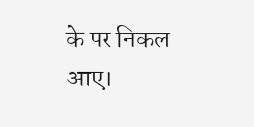के पर निकल आए।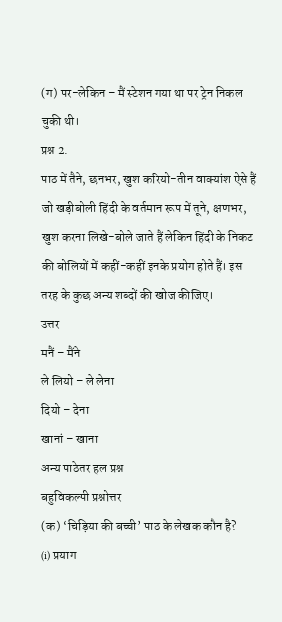(ग) पर-लेकिन – मैं स्टेशन गया था पर ट्रेन निकल चुकी थी।
प्रश्न 2.
पाठ में तैने, छनभर, खुश करियो-तीन वाक्यांश ऐसे हैं जो खड़ीबोली हिंदी के वर्तमान रूप में तूने, क्षणभर, खुश करना लिखे-बोले जाते हैं लेकिन हिंदी के निकट की बोलियों में कहीं-कहीं इनके प्रयोग होते हैं। इस तरह के कुछ अन्य शब्दों की खोज कीजिए।
उत्तर
मनैं – मैंने
ले लियो – ले लेना
दियो – देना
खानां – खाना
अन्य पाठेतर हल प्रश्न
बहुविकल्पी प्रश्नोत्तर
(क) ‘चिड़िया की बच्ची’ पाठ के लेखक कौन है?
(i) प्रयाग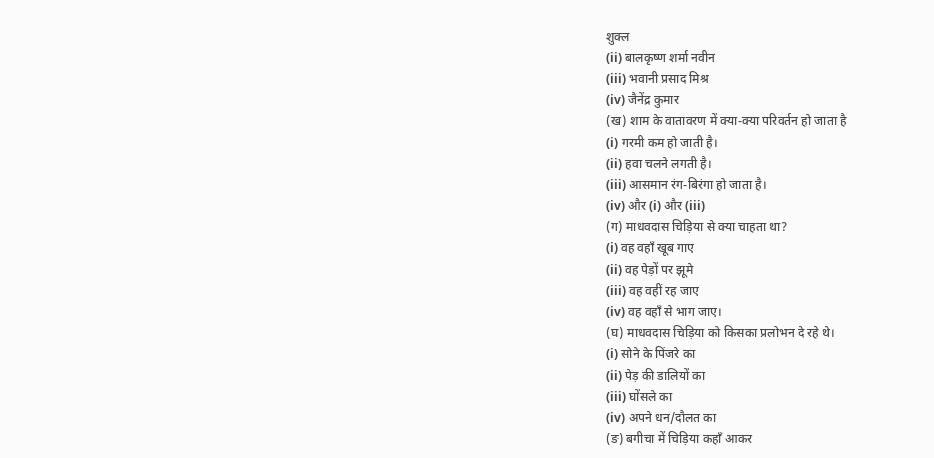शुक्ल
(ii) बालकृष्ण शर्मा नवीन
(iii) भवानी प्रसाद मिश्र
(iv) जैनेंद्र कुमार
(ख) शाम के वातावरण में क्या-क्या परिवर्तन हो जाता है
(i) गरमी कम हो जाती है।
(ii) हवा चलने लगती है।
(iii) आसमान रंग-बिरंगा हो जाता है।
(iv) और (i) और (iii)
(ग) माधवदास चिड़िया से क्या चाहता था?
(i) वह वहाँ खूब गाए
(ii) वह पेड़ों पर झूमे
(iii) वह वहीं रह जाए
(iv) वह वहाँ से भाग जाए।
(घ) माधवदास चिड़िया को किसका प्रलोभन दे रहे थे।
(i) सोने के पिंजरे का
(ii) पेड़ की डालियों का
(iii) घोंसले का
(iv) अपने धन/दौलत का
(ङ) बगीचा में चिड़िया कहाँ आकर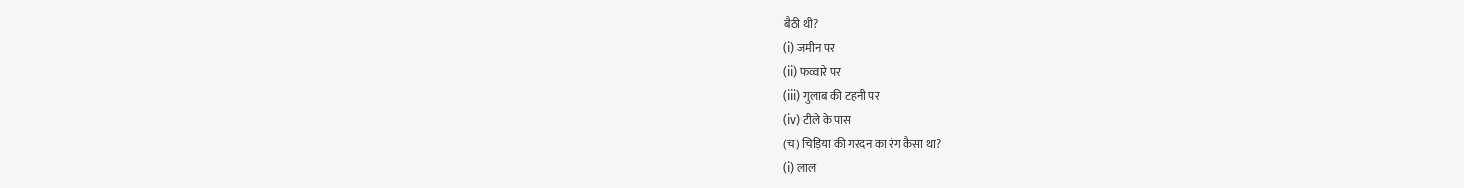बैठी थी?
(i) जमीन पर
(ii) फव्वारे पर
(iii) गुलाब की टहनी पर
(iv) टीले के पास
(च) चिड़िया की गरदन का रंग कैसा था?
(i) लाल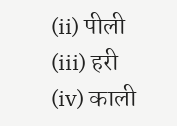(ii) पीली
(iii) हरी
(iv) काली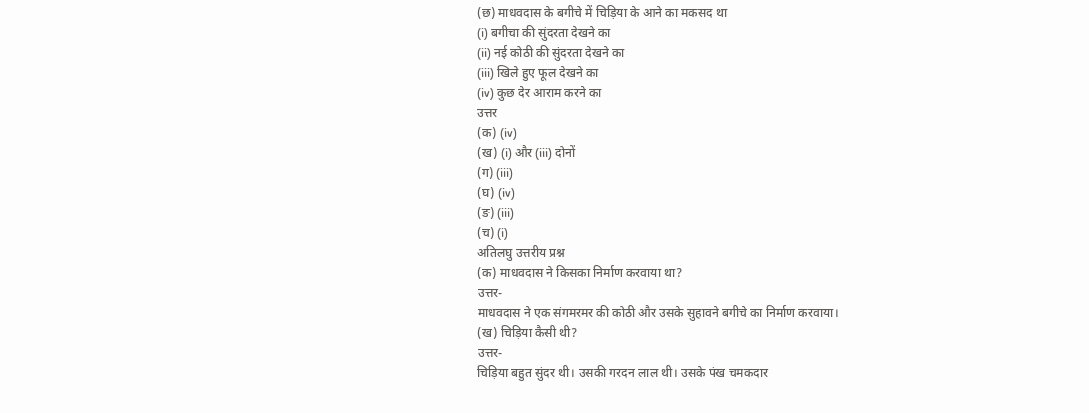(छ) माधवदास के बगीचे में चिड़िया के आने का मकसद था
(i) बगीचा की सुंदरता देखने का
(ii) नई कोठी की सुंदरता देखने का
(iii) खिले हुए फूल देखने का
(iv) कुछ देर आराम करने का
उत्तर
(क) (iv)
(ख) (i) और (iii) दोनों
(ग) (iii)
(घ) (iv)
(ङ) (iii)
(च) (i)
अतिलघु उत्तरीय प्रश्न
(क) माधवदास ने किसका निर्माण करवाया था?
उत्तर-
माधवदास ने एक संगमरमर की कोठी और उसके सुहावने बगीचे का निर्माण करवाया।
(ख) चिड़िया कैसी थी?
उत्तर-
चिड़िया बहुत सुंदर थी। उसकी गरदन लाल थी। उसके पंख चमकदार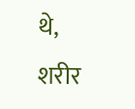थे, शरीर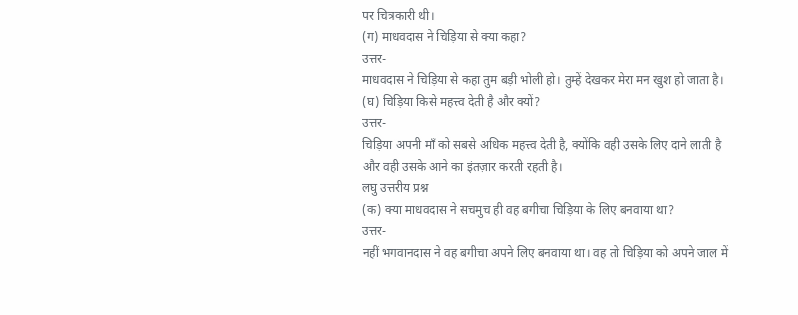पर चित्रकारी थी।
(ग) माधवदास ने चिड़िया से क्या कहा?
उत्तर-
माधवदास ने चिड़िया से कहा तुम बड़ी भोली हो। तुम्हें देखकर मेरा मन खुश हो जाता है।
(घ) चिड़िया किसे महत्त्व देती है और क्यों?
उत्तर-
चिड़िया अपनी माँ को सबसे अधिक महत्त्व देती है, क्योंकि वही उसके लिए दाने लाती है और वही उसके आने का इंतज़ार करती रहती है।
लघु उत्तरीय प्रश्न
(क) क्या माधवदास ने सचमुच ही वह बगीचा चिड़िया के लिए बनवाया था?
उत्तर-
नहीं भगवानदास ने वह बगीचा अपने लिए बनवाया था। वह तो चिड़िया को अपने जाल में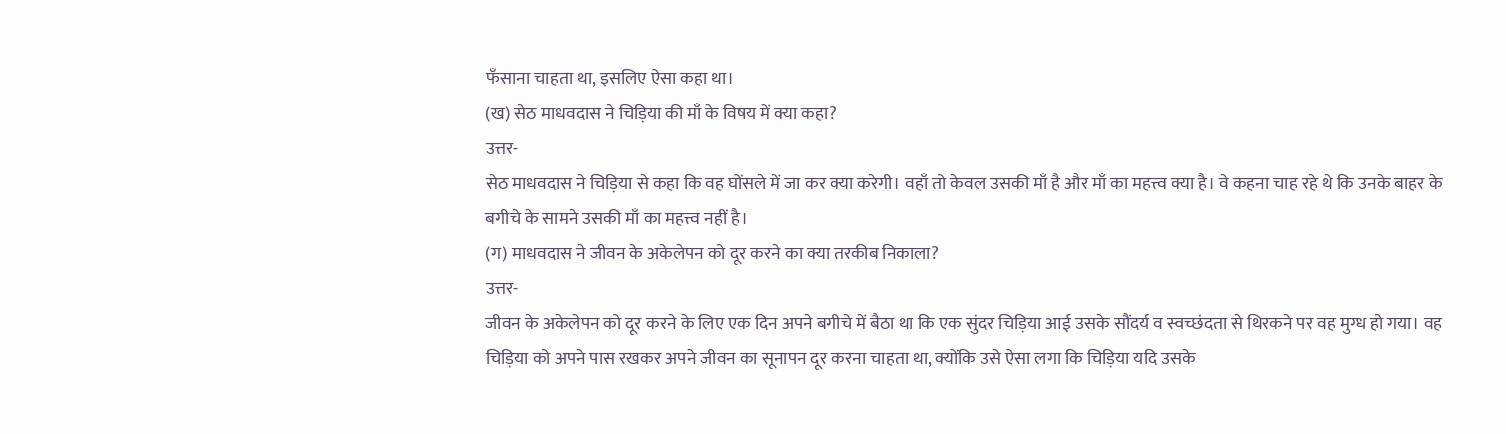फँसाना चाहता था, इसलिए ऐसा कहा था।
(ख) सेठ माधवदास ने चिड़िया की माँ के विषय में क्या कहा?
उत्तर-
सेठ माधवदास ने चिड़िया से कहा कि वह घोंसले में जा कर क्या करेगी। वहाँ तो केवल उसकी माँ है और माँ का महत्त्व क्या है। वे कहना चाह रहे थे कि उनके बाहर के बगीचे के सामने उसकी माँ का महत्त्व नहीं है।
(ग) माधवदास ने जीवन के अकेलेपन को दूर करने का क्या तरकीब निकाला?
उत्तर-
जीवन के अकेलेपन को दूर करने के लिए एक दिन अपने बगीचे में बैठा था कि एक सुंदर चिड़िया आई उसके सौंदर्य व स्वच्छंदता से थिरकने पर वह मुग्ध हो गया। वह चिड़िया को अपने पास रखकर अपने जीवन का सूनापन दूर करना चाहता था, क्योंकि उसे ऐसा लगा कि चिड़िया यदि उसके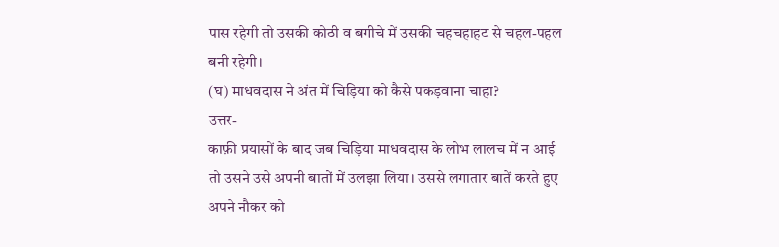पास रहेगी तो उसकी कोठी व बगीचे में उसकी चहचहाहट से चहल-पहल बनी रहेगी।
(घ) माधवदास ने अंत में चिड़िया को कैसे पकड़वाना चाहा?
उत्तर-
काफ़ी प्रयासों के बाद जब चिड़िया माधवदास के लोभ लालच में न आई तो उसने उसे अपनी बातों में उलझा लिया। उससे लगातार बातें करते हुए अपने नौकर को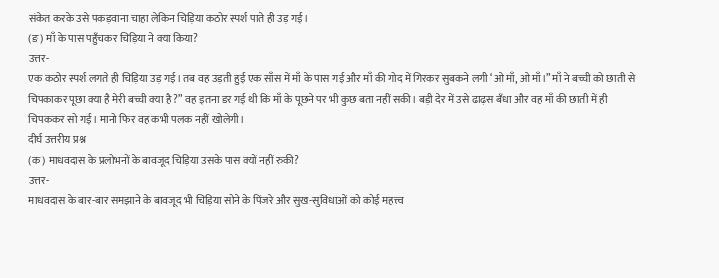संकेत करके उसे पकड़वाना चाहा लेकिन चिड़िया कठोर स्पर्श पाते ही उड़ गई।
(ङ) माँ के पास पहुँचकर चिड़िया ने क्या किया?
उत्तर-
एक कठोर स्पर्श लगते ही चिड़िया उड़ गई। तब वह उड़ती हुई एक साँस में माँ के पास गई और माँ की गोद में गिरकर सुबकने लगी ‘ओ माँ, ओ माँ।” माँ ने बच्ची को छाती से चिपकाकर पूछा क्या है मेरी बच्ची क्या है ?” वह इतना डर गई थी कि माँ के पूछने पर भी कुछ बता नहीं सकी। बड़ी देर में उसे ढाढ़स बँधा और वह माँ की छाती में ही चिपककर सो गई। मानो फिर वह कभी पलक नहीं खोलेगी।
दीर्घ उत्तरीय प्रश्न
(क) माधवदास के प्रलोभनों के बावजूद चिड़िया उसके पास क्यों नहीं रुकी?
उत्तर-
माधवदास के बार-बार समझाने के बावजूद भी चिड़िया सोने के पिंजरे और सुख-सुविधाओं को कोई महत्त्व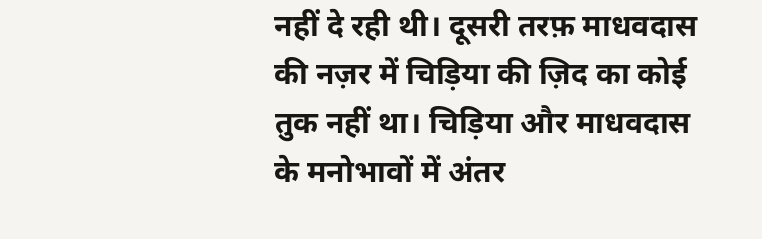नहीं दे रही थी। दूसरी तरफ़ माधवदास की नज़र में चिड़िया की ज़िद का कोई तुक नहीं था। चिड़िया और माधवदास के मनोभावों में अंतर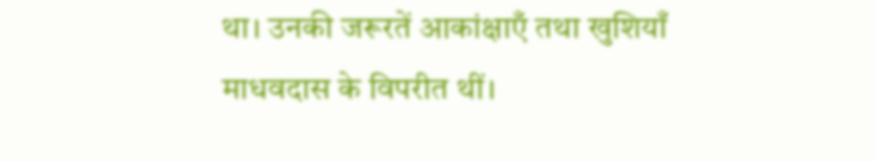था। उनकी जरूरतें आकांक्षाएँ तथा खुशियाँ माधवदास के विपरीत थीं।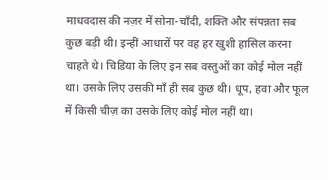माधवदास की नज़र में सोना-चाँदी, शक्ति और संपन्नता सब कुछ बड़ी थी। इन्हीं आधारों पर वह हर खुशी हासिल करना चाहते थे। चिडिया के लिए इन सब वस्तुओं का कोई मोल नहीं था। उसके लिए उसकी माँ ही सब कुछ थी। धूप, हवा और फूल में किसी चीज़ का उसके लिए कोई मोल नहीं था।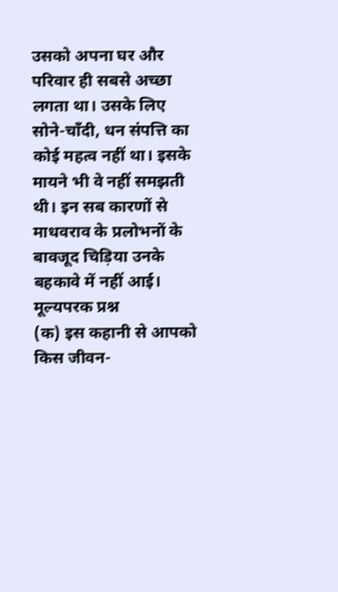उसको अपना घर और परिवार ही सबसे अच्छा लगता था। उसके लिए सोने-चाँदी, धन संपत्ति का कोई महत्व नहीं था। इसके मायने भी वे नहीं समझती थी। इन सब कारणों से माधवराव के प्रलोभनों के बावजूद चिड़िया उनके बहकावे में नहीं आई।
मूल्यपरक प्रश्न
(क) इस कहानी से आपको किस जीवन-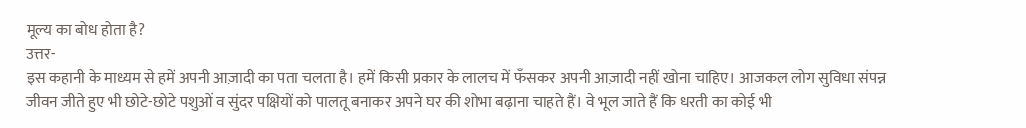मूल्य का बोध होता है?
उत्तर-
इस कहानी के माध्यम से हमें अपनी आज़ादी का पता चलता है। हमें किसी प्रकार के लालच में फँसकर अपनी आज़ादी नहीं खोना चाहिए। आजकल लोग सुविधा संपन्न जीवन जीते हुए भी छोटे-छोटे पशुओं व सुंदर पक्षियों को पालतू बनाकर अपने घर की शोभा बढ़ाना चाहते हैं। वे भूल जाते हैं कि धरती का कोई भी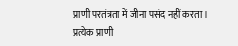प्राणी परतंत्रता में जीना पसंद नहीं करता। प्रत्येक प्राणी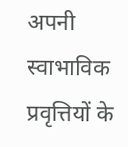अपनी स्वाभाविक प्रवृत्तियों के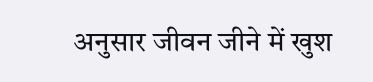अनुसार जीवन जीने में खुश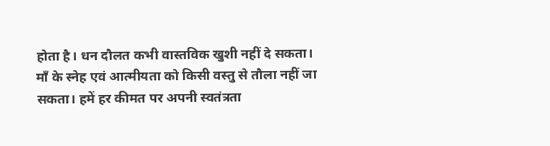होता है। धन दौलत कभी वास्तविक खुशी नहीं दे सकता। माँ के स्नेह एवं आत्मीयता को किसी वस्तु से तौला नहीं जा सकता। हमें हर कीमत पर अपनी स्वतंत्रता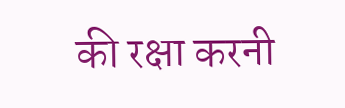की रक्षा करनी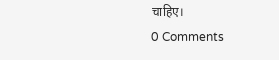चाहिए।
0 Comments